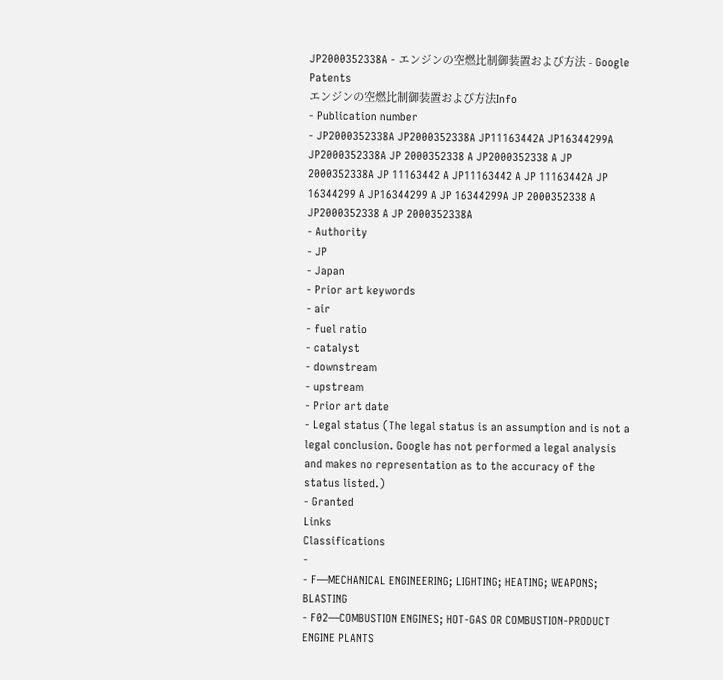JP2000352338A - エンジンの空燃比制御装置および方法 - Google Patents
エンジンの空燃比制御装置および方法Info
- Publication number
- JP2000352338A JP2000352338A JP11163442A JP16344299A JP2000352338A JP 2000352338 A JP2000352338 A JP 2000352338A JP 11163442 A JP11163442 A JP 11163442A JP 16344299 A JP16344299 A JP 16344299A JP 2000352338 A JP2000352338 A JP 2000352338A
- Authority
- JP
- Japan
- Prior art keywords
- air
- fuel ratio
- catalyst
- downstream
- upstream
- Prior art date
- Legal status (The legal status is an assumption and is not a legal conclusion. Google has not performed a legal analysis and makes no representation as to the accuracy of the status listed.)
- Granted
Links
Classifications
-
- F—MECHANICAL ENGINEERING; LIGHTING; HEATING; WEAPONS; BLASTING
- F02—COMBUSTION ENGINES; HOT-GAS OR COMBUSTION-PRODUCT ENGINE PLANTS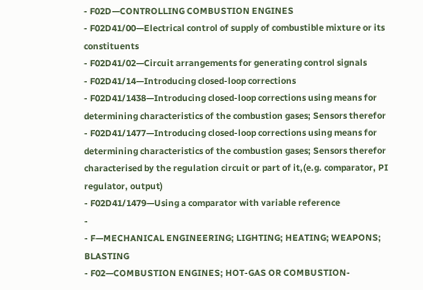- F02D—CONTROLLING COMBUSTION ENGINES
- F02D41/00—Electrical control of supply of combustible mixture or its constituents
- F02D41/02—Circuit arrangements for generating control signals
- F02D41/14—Introducing closed-loop corrections
- F02D41/1438—Introducing closed-loop corrections using means for determining characteristics of the combustion gases; Sensors therefor
- F02D41/1477—Introducing closed-loop corrections using means for determining characteristics of the combustion gases; Sensors therefor characterised by the regulation circuit or part of it,(e.g. comparator, PI regulator, output)
- F02D41/1479—Using a comparator with variable reference
-
- F—MECHANICAL ENGINEERING; LIGHTING; HEATING; WEAPONS; BLASTING
- F02—COMBUSTION ENGINES; HOT-GAS OR COMBUSTION-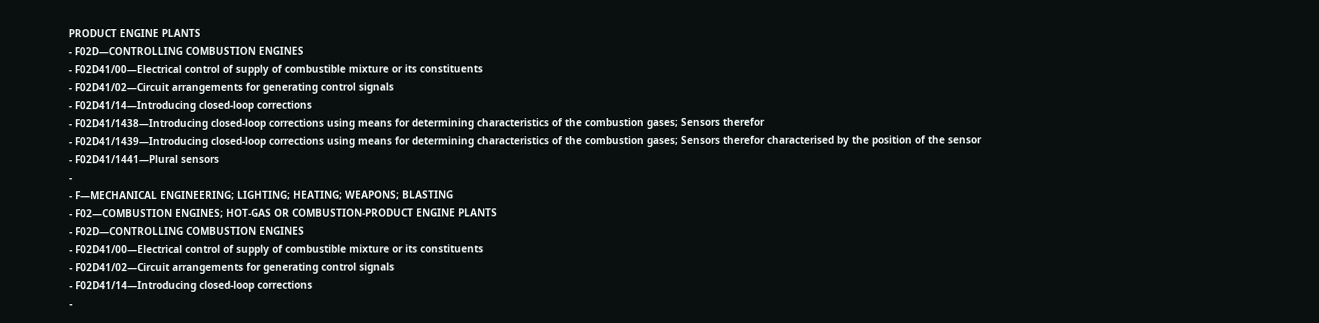PRODUCT ENGINE PLANTS
- F02D—CONTROLLING COMBUSTION ENGINES
- F02D41/00—Electrical control of supply of combustible mixture or its constituents
- F02D41/02—Circuit arrangements for generating control signals
- F02D41/14—Introducing closed-loop corrections
- F02D41/1438—Introducing closed-loop corrections using means for determining characteristics of the combustion gases; Sensors therefor
- F02D41/1439—Introducing closed-loop corrections using means for determining characteristics of the combustion gases; Sensors therefor characterised by the position of the sensor
- F02D41/1441—Plural sensors
-
- F—MECHANICAL ENGINEERING; LIGHTING; HEATING; WEAPONS; BLASTING
- F02—COMBUSTION ENGINES; HOT-GAS OR COMBUSTION-PRODUCT ENGINE PLANTS
- F02D—CONTROLLING COMBUSTION ENGINES
- F02D41/00—Electrical control of supply of combustible mixture or its constituents
- F02D41/02—Circuit arrangements for generating control signals
- F02D41/14—Introducing closed-loop corrections
-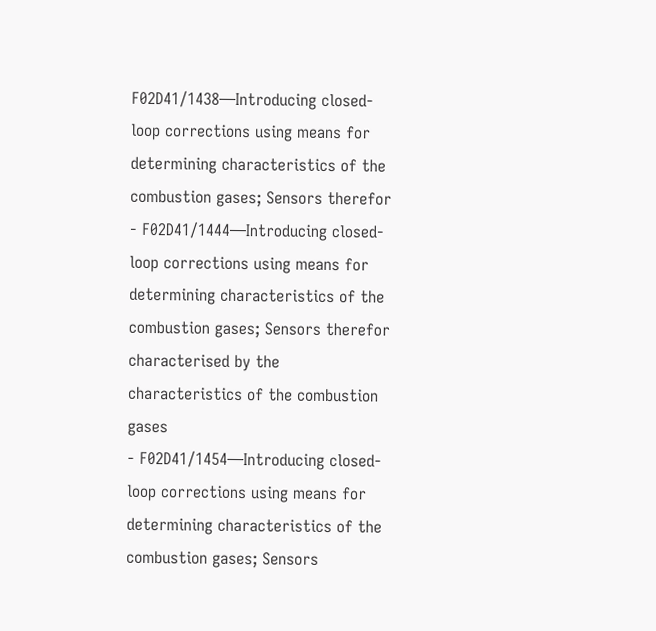F02D41/1438—Introducing closed-loop corrections using means for determining characteristics of the combustion gases; Sensors therefor
- F02D41/1444—Introducing closed-loop corrections using means for determining characteristics of the combustion gases; Sensors therefor characterised by the characteristics of the combustion gases
- F02D41/1454—Introducing closed-loop corrections using means for determining characteristics of the combustion gases; Sensors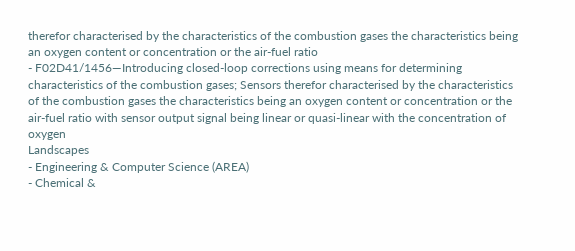therefor characterised by the characteristics of the combustion gases the characteristics being an oxygen content or concentration or the air-fuel ratio
- F02D41/1456—Introducing closed-loop corrections using means for determining characteristics of the combustion gases; Sensors therefor characterised by the characteristics of the combustion gases the characteristics being an oxygen content or concentration or the air-fuel ratio with sensor output signal being linear or quasi-linear with the concentration of oxygen
Landscapes
- Engineering & Computer Science (AREA)
- Chemical &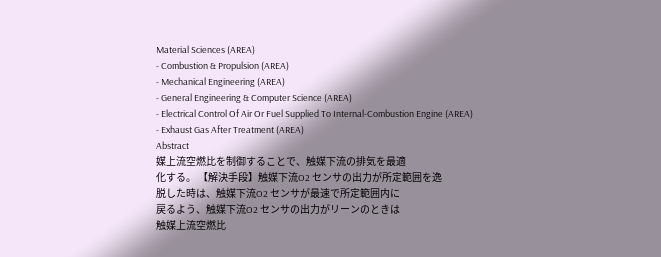Material Sciences (AREA)
- Combustion & Propulsion (AREA)
- Mechanical Engineering (AREA)
- General Engineering & Computer Science (AREA)
- Electrical Control Of Air Or Fuel Supplied To Internal-Combustion Engine (AREA)
- Exhaust Gas After Treatment (AREA)
Abstract
媒上流空燃比を制御することで、触媒下流の排気を最適
化する。 【解決手段】触媒下流O2 センサの出力が所定範囲を逸
脱した時は、触媒下流O2 センサが最速で所定範囲内に
戻るよう、触媒下流O2 センサの出力がリーンのときは
触媒上流空燃比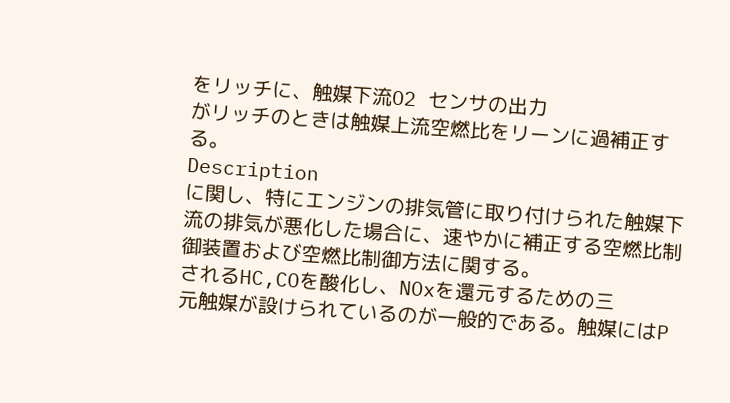をリッチに、触媒下流O2 センサの出力
がリッチのときは触媒上流空燃比をリーンに過補正す
る。
Description
に関し、特にエンジンの排気管に取り付けられた触媒下
流の排気が悪化した場合に、速やかに補正する空燃比制
御装置および空燃比制御方法に関する。
されるHC,COを酸化し、NOxを還元するための三
元触媒が設けられているのが一般的である。触媒にはP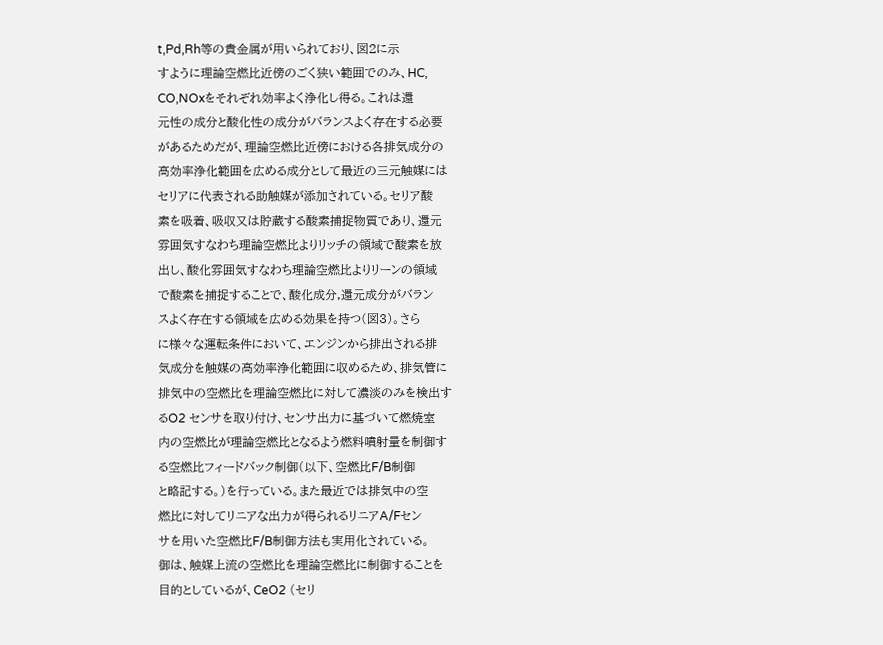t,Pd,Rh等の貴金属が用いられており、図2に示
すように理論空燃比近傍のごく狭い範囲でのみ、HC,
CO,NOxをそれぞれ効率よく浄化し得る。これは還
元性の成分と酸化性の成分がバランスよく存在する必要
があるためだが、理論空燃比近傍における各排気成分の
高効率浄化範囲を広める成分として最近の三元触媒には
セリアに代表される助触媒が添加されている。セリア酸
素を吸着、吸収又は貯蔵する酸素捕捉物質であり、還元
雰囲気すなわち理論空燃比よりリッチの領域で酸素を放
出し、酸化雰囲気すなわち理論空燃比よりリーンの領域
で酸素を捕捉することで、酸化成分,還元成分がバラン
スよく存在する領域を広める効果を持つ(図3)。さら
に様々な運転条件において、エンジンから排出される排
気成分を触媒の高効率浄化範囲に収めるため、排気管に
排気中の空燃比を理論空燃比に対して濃淡のみを検出す
るO2 センサを取り付け、センサ出力に基づいて燃焼室
内の空燃比が理論空燃比となるよう燃料噴射量を制御す
る空燃比フィードバック制御(以下、空燃比F/B制御
と略記する。)を行っている。また最近では排気中の空
燃比に対してリニアな出力が得られるリニアA/Fセン
サを用いた空燃比F/B制御方法も実用化されている。
御は、触媒上流の空燃比を理論空燃比に制御することを
目的としているが、CeO2 (セリ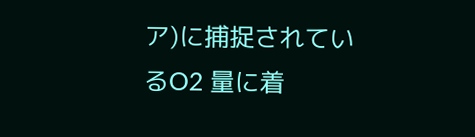ア)に捕捉されてい
るO2 量に着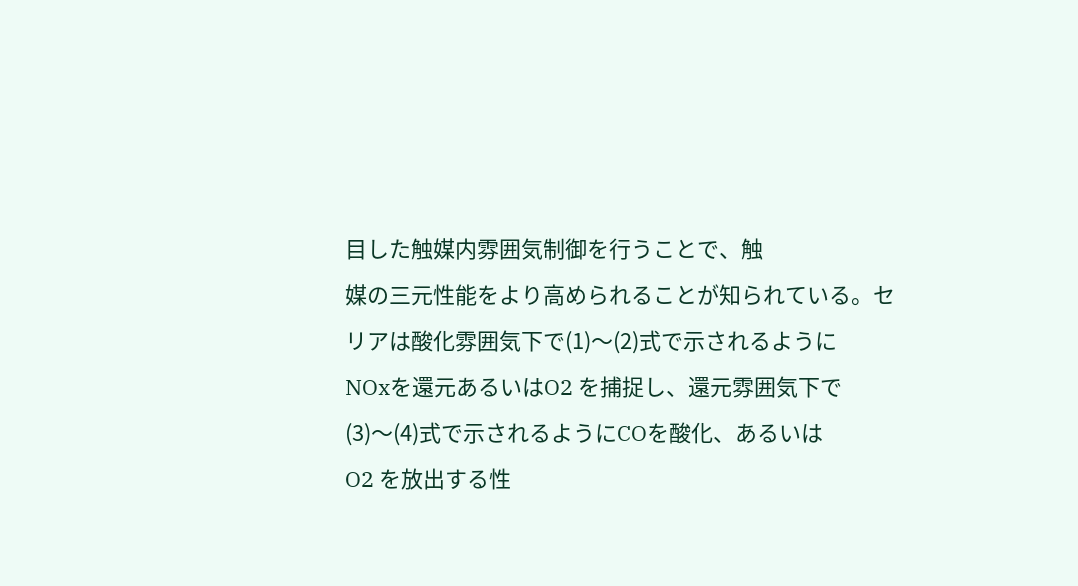目した触媒内雰囲気制御を行うことで、触
媒の三元性能をより高められることが知られている。セ
リアは酸化雰囲気下で(1)〜(2)式で示されるように
NOxを還元あるいはO2 を捕捉し、還元雰囲気下で
(3)〜(4)式で示されるようにCOを酸化、あるいは
O2 を放出する性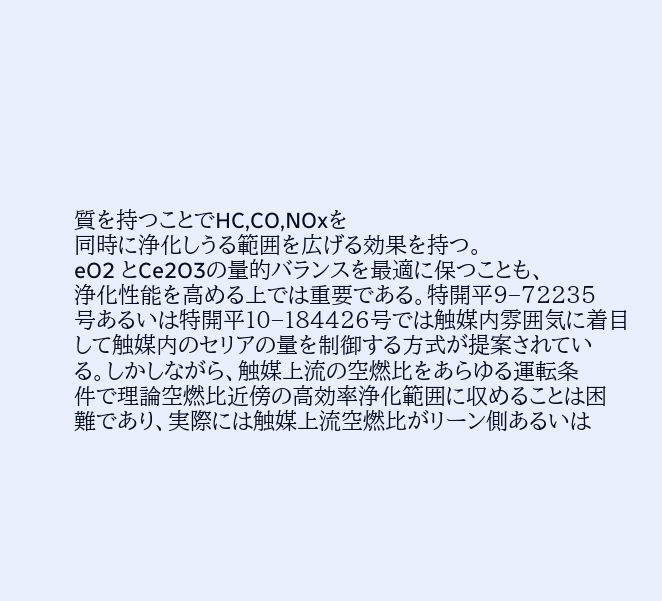質を持つことでHC,CO,NOxを
同時に浄化しうる範囲を広げる効果を持つ。
eO2 とCe2O3の量的バランスを最適に保つことも、
浄化性能を高める上では重要である。特開平9−72235
号あるいは特開平10−184426号では触媒内雰囲気に着目
して触媒内のセリアの量を制御する方式が提案されてい
る。しかしながら、触媒上流の空燃比をあらゆる運転条
件で理論空燃比近傍の高効率浄化範囲に収めることは困
難であり、実際には触媒上流空燃比がリーン側あるいは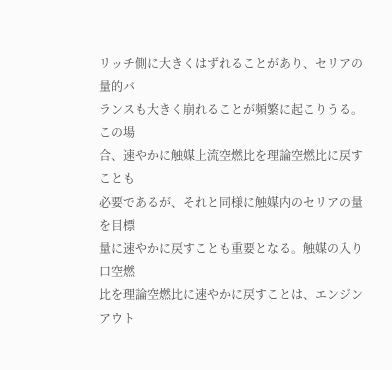リッチ側に大きくはずれることがあり、セリアの量的バ
ランスも大きく崩れることが頻繁に起こりうる。この場
合、速やかに触媒上流空燃比を理論空燃比に戻すことも
必要であるが、それと同様に触媒内のセリアの量を目標
量に速やかに戻すことも重要となる。触媒の入り口空燃
比を理論空燃比に速やかに戻すことは、エンジンアウト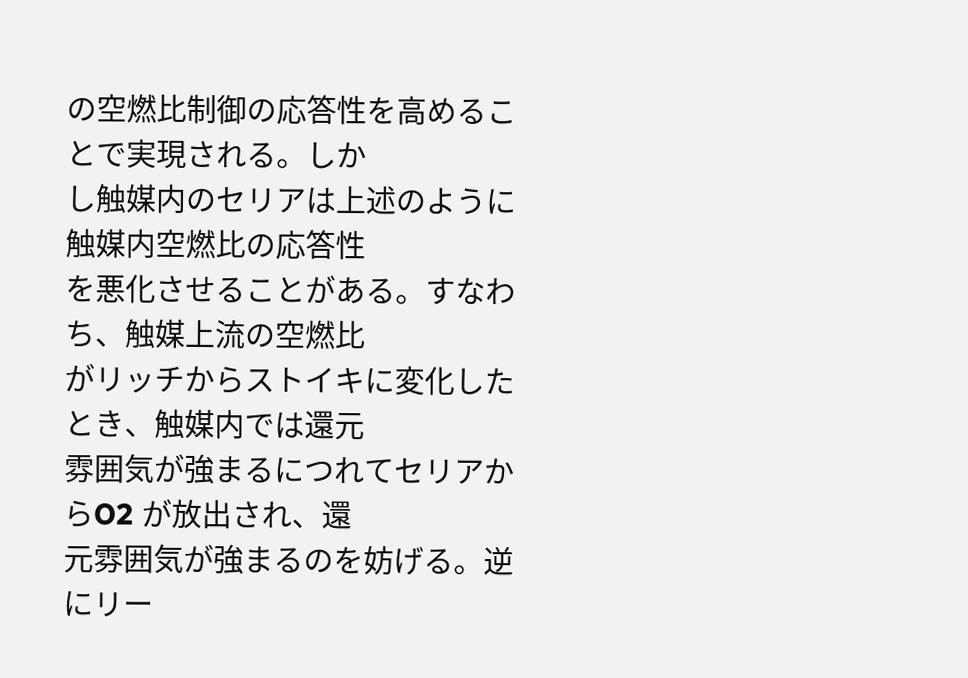の空燃比制御の応答性を高めることで実現される。しか
し触媒内のセリアは上述のように触媒内空燃比の応答性
を悪化させることがある。すなわち、触媒上流の空燃比
がリッチからストイキに変化したとき、触媒内では還元
雰囲気が強まるにつれてセリアからO2 が放出され、還
元雰囲気が強まるのを妨げる。逆にリー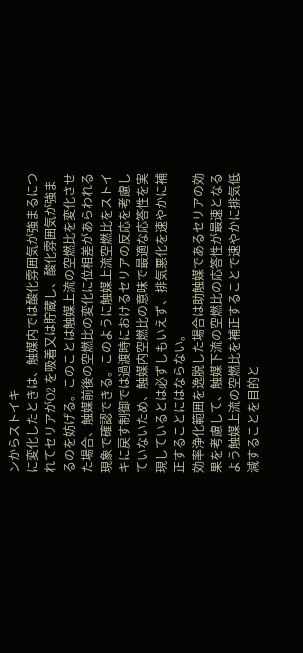ンからストイキ
に変化したときは、触媒内では酸化雰囲気が強まるにつ
れてセリアがO2 を吸着又は貯蔵し、酸化雰囲気が強ま
るのを妨げる。このことは触媒上流の空燃比を変化させ
た場合、触媒前後の空燃比の変化に位相差があらわれる
現象で確認できる。このように触媒上流空燃比をストイ
キに戻す制御では過渡時におけるセリアの反応を考慮し
ていないため、触媒内空燃比の意味で最適な応答性を実
現しているとは必ずしもいえず、排気悪化を速やかに補
正することにはならない。
効率浄化範囲を逸脱した場合は助触媒であるセリアの効
果を考慮して、触媒下流の空燃比の応答性が最速となる
よう触媒上流の空燃比を補正することで速やかに排気低
減することを目的と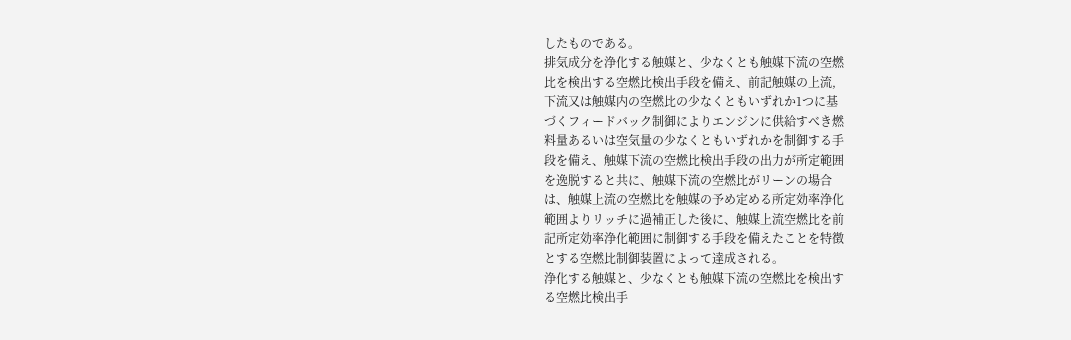したものである。
排気成分を浄化する触媒と、少なくとも触媒下流の空燃
比を検出する空燃比検出手段を備え、前記触媒の上流,
下流又は触媒内の空燃比の少なくともいずれか1つに基
づくフィードバック制御によりエンジンに供給すべき燃
料量あるいは空気量の少なくともいずれかを制御する手
段を備え、触媒下流の空燃比検出手段の出力が所定範囲
を逸脱すると共に、触媒下流の空燃比がリーンの場合
は、触媒上流の空燃比を触媒の予め定める所定効率浄化
範囲よりリッチに過補正した後に、触媒上流空燃比を前
記所定効率浄化範囲に制御する手段を備えたことを特徴
とする空燃比制御装置によって達成される。
浄化する触媒と、少なくとも触媒下流の空燃比を検出す
る空燃比検出手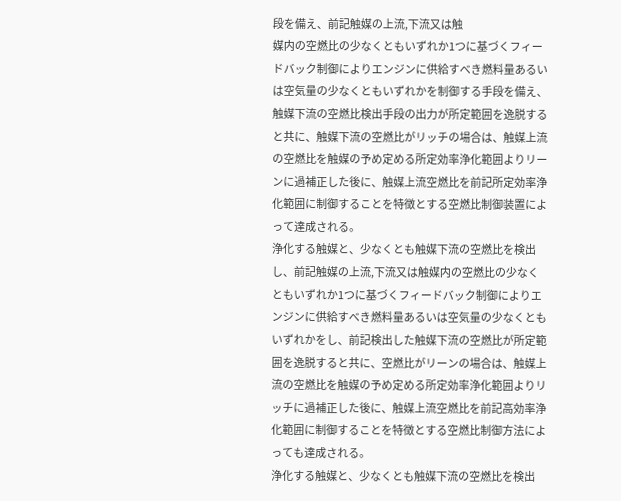段を備え、前記触媒の上流,下流又は触
媒内の空燃比の少なくともいずれか1つに基づくフィー
ドバック制御によりエンジンに供給すべき燃料量あるい
は空気量の少なくともいずれかを制御する手段を備え、
触媒下流の空燃比検出手段の出力が所定範囲を逸脱する
と共に、触媒下流の空燃比がリッチの場合は、触媒上流
の空燃比を触媒の予め定める所定効率浄化範囲よりリー
ンに過補正した後に、触媒上流空燃比を前記所定効率浄
化範囲に制御することを特徴とする空燃比制御装置によ
って達成される。
浄化する触媒と、少なくとも触媒下流の空燃比を検出
し、前記触媒の上流,下流又は触媒内の空燃比の少なく
ともいずれか1つに基づくフィードバック制御によりエ
ンジンに供給すべき燃料量あるいは空気量の少なくとも
いずれかをし、前記検出した触媒下流の空燃比が所定範
囲を逸脱すると共に、空燃比がリーンの場合は、触媒上
流の空燃比を触媒の予め定める所定効率浄化範囲よりリ
ッチに過補正した後に、触媒上流空燃比を前記高効率浄
化範囲に制御することを特徴とする空燃比制御方法によ
っても達成される。
浄化する触媒と、少なくとも触媒下流の空燃比を検出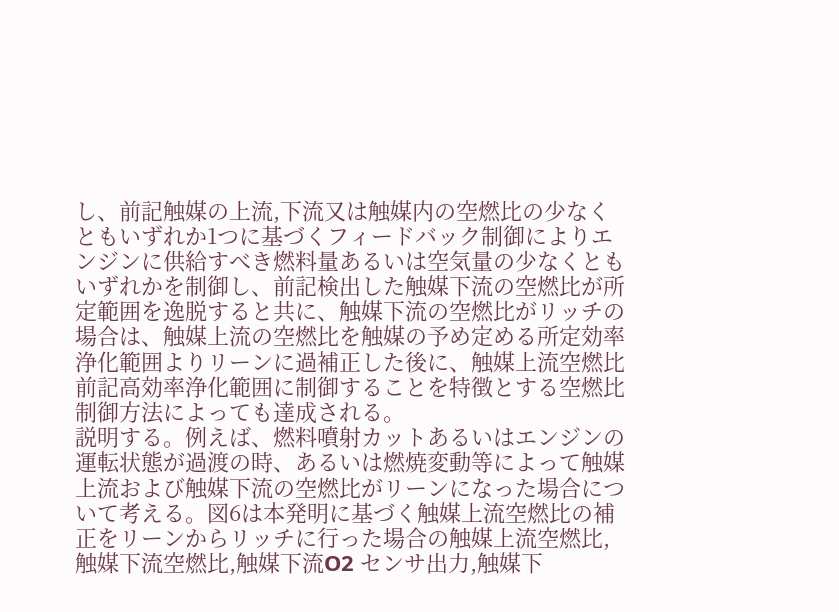し、前記触媒の上流,下流又は触媒内の空燃比の少なく
ともいずれか1つに基づくフィードバック制御によりエ
ンジンに供給すべき燃料量あるいは空気量の少なくとも
いずれかを制御し、前記検出した触媒下流の空燃比が所
定範囲を逸脱すると共に、触媒下流の空燃比がリッチの
場合は、触媒上流の空燃比を触媒の予め定める所定効率
浄化範囲よりリーンに過補正した後に、触媒上流空燃比
前記高効率浄化範囲に制御することを特徴とする空燃比
制御方法によっても達成される。
説明する。例えば、燃料噴射カットあるいはエンジンの
運転状態が過渡の時、あるいは燃焼変動等によって触媒
上流および触媒下流の空燃比がリーンになった場合につ
いて考える。図6は本発明に基づく触媒上流空燃比の補
正をリーンからリッチに行った場合の触媒上流空燃比,
触媒下流空燃比,触媒下流O2 センサ出力,触媒下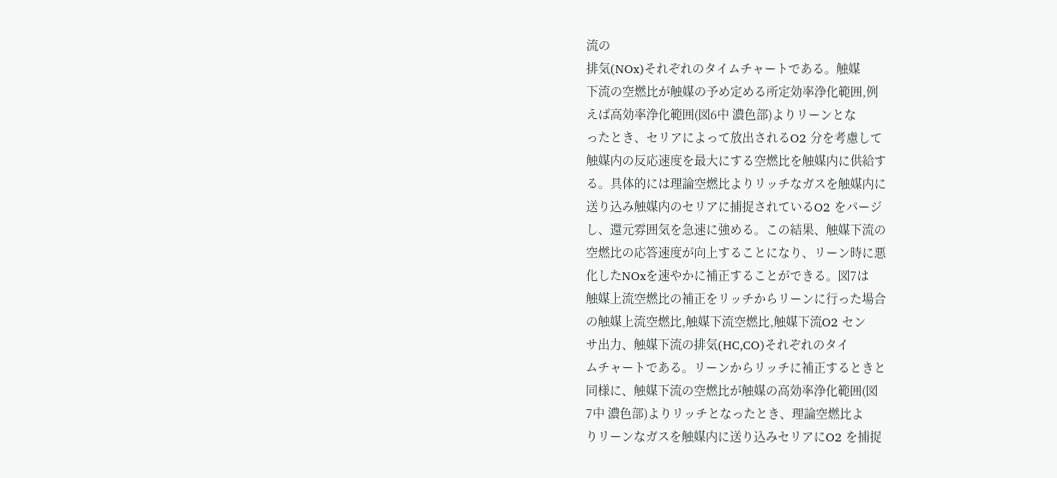流の
排気(NOx)それぞれのタイムチャートである。触媒
下流の空燃比が触媒の予め定める所定効率浄化範囲,例
えば高効率浄化範囲(図6中 濃色部)よりリーンとな
ったとき、セリアによって放出されるO2 分を考慮して
触媒内の反応速度を最大にする空燃比を触媒内に供給す
る。具体的には理論空燃比よりリッチなガスを触媒内に
送り込み触媒内のセリアに捕捉されているO2 をパージ
し、還元雰囲気を急速に強める。この結果、触媒下流の
空燃比の応答速度が向上することになり、リーン時に悪
化したNOxを速やかに補正することができる。図7は
触媒上流空燃比の補正をリッチからリーンに行った場合
の触媒上流空燃比,触媒下流空燃比,触媒下流O2 セン
サ出力、触媒下流の排気(HC,CO)それぞれのタイ
ムチャートである。リーンからリッチに補正するときと
同様に、触媒下流の空燃比が触媒の高効率浄化範囲(図
7中 濃色部)よりリッチとなったとき、理論空燃比よ
りリーンなガスを触媒内に送り込みセリアにO2 を捕捉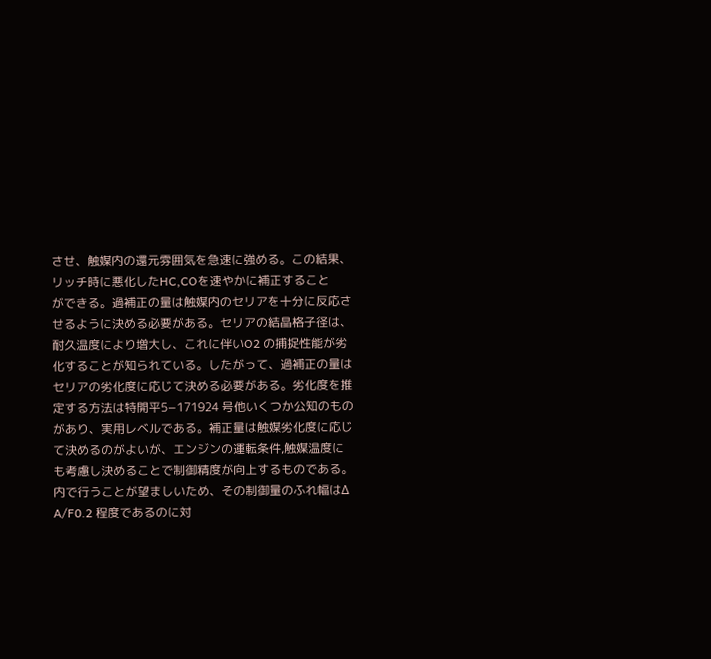させ、触媒内の還元雰囲気を急速に強める。この結果、
リッチ時に悪化したHC,COを速やかに補正すること
ができる。過補正の量は触媒内のセリアを十分に反応さ
せるように決める必要がある。セリアの結晶格子径は、
耐久温度により増大し、これに伴いO2 の捕捉性能が劣
化することが知られている。したがって、過補正の量は
セリアの劣化度に応じて決める必要がある。劣化度を推
定する方法は特開平5−171924 号他いくつか公知のもの
があり、実用レベルである。補正量は触媒劣化度に応じ
て決めるのがよいが、エンジンの運転条件,触媒温度に
も考慮し決めることで制御精度が向上するものである。
内で行うことが望ましいため、その制御量のふれ幅はΔ
A/F0.2 程度であるのに対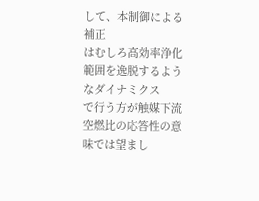して、本制御による補正
はむしろ高効率浄化範囲を逸脱するようなダイナミクス
で行う方が触媒下流空燃比の応答性の意味では望まし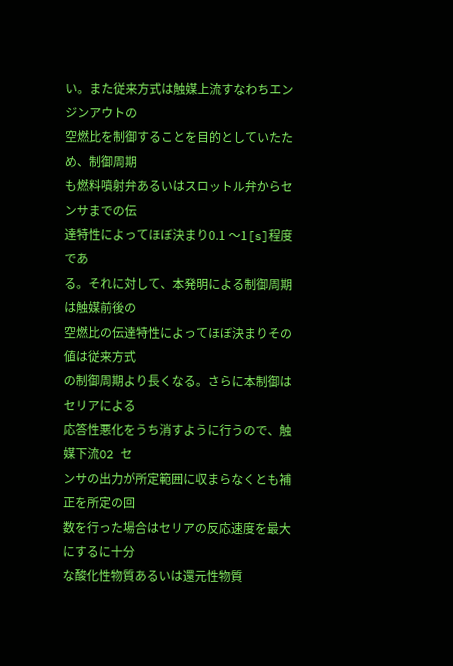い。また従来方式は触媒上流すなわちエンジンアウトの
空燃比を制御することを目的としていたため、制御周期
も燃料噴射弁あるいはスロットル弁からセンサまでの伝
達特性によってほぼ決まり0.1 〜1[s]程度であ
る。それに対して、本発明による制御周期は触媒前後の
空燃比の伝達特性によってほぼ決まりその値は従来方式
の制御周期より長くなる。さらに本制御はセリアによる
応答性悪化をうち消すように行うので、触媒下流O2 セ
ンサの出力が所定範囲に収まらなくとも補正を所定の回
数を行った場合はセリアの反応速度を最大にするに十分
な酸化性物質あるいは還元性物質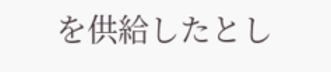を供給したとし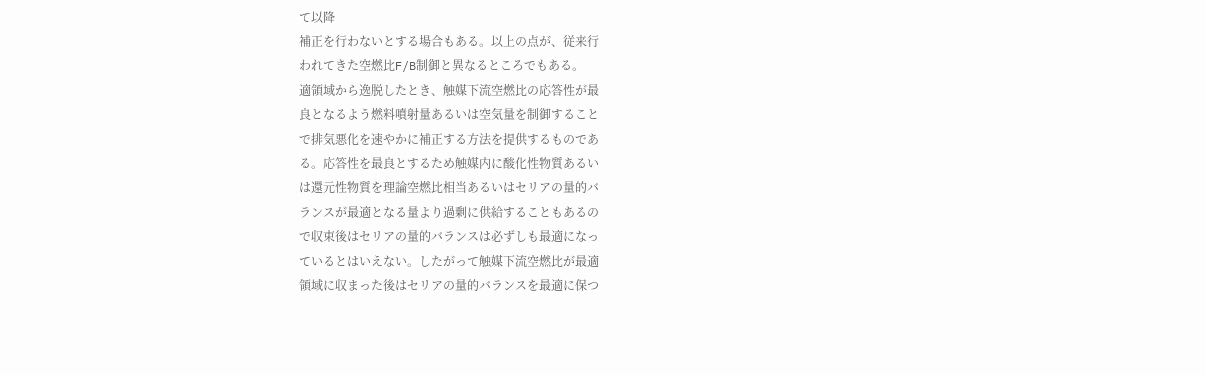て以降
補正を行わないとする場合もある。以上の点が、従来行
われてきた空燃比F/B制御と異なるところでもある。
適領域から逸脱したとき、触媒下流空燃比の応答性が最
良となるよう燃料噴射量あるいは空気量を制御すること
で排気悪化を速やかに補正する方法を提供するものであ
る。応答性を最良とするため触媒内に酸化性物質あるい
は還元性物質を理論空燃比相当あるいはセリアの量的バ
ランスが最適となる量より過剰に供給することもあるの
で収束後はセリアの量的バランスは必ずしも最適になっ
ているとはいえない。したがって触媒下流空燃比が最適
領域に収まった後はセリアの量的バランスを最適に保つ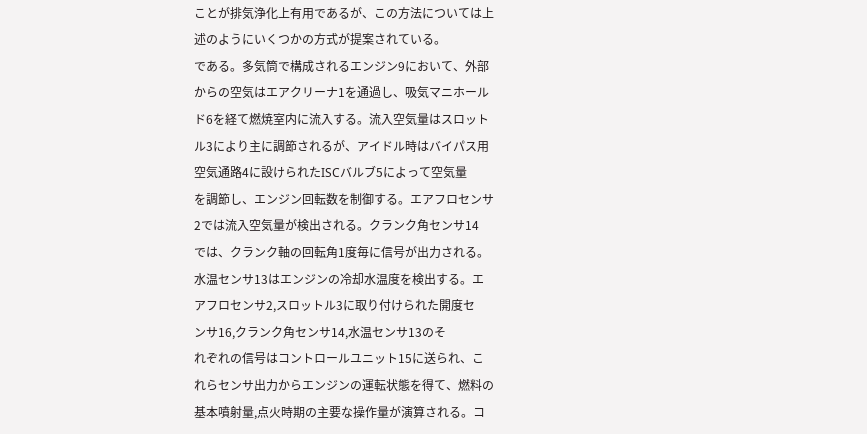ことが排気浄化上有用であるが、この方法については上
述のようにいくつかの方式が提案されている。
である。多気筒で構成されるエンジン9において、外部
からの空気はエアクリーナ1を通過し、吸気マニホール
ド6を経て燃焼室内に流入する。流入空気量はスロット
ル3により主に調節されるが、アイドル時はバイパス用
空気通路4に設けられたISCバルブ5によって空気量
を調節し、エンジン回転数を制御する。エアフロセンサ
2では流入空気量が検出される。クランク角センサ14
では、クランク軸の回転角1度毎に信号が出力される。
水温センサ13はエンジンの冷却水温度を検出する。エ
アフロセンサ2,スロットル3に取り付けられた開度セ
ンサ16,クランク角センサ14,水温センサ13のそ
れぞれの信号はコントロールユニット15に送られ、こ
れらセンサ出力からエンジンの運転状態を得て、燃料の
基本噴射量,点火時期の主要な操作量が演算される。コ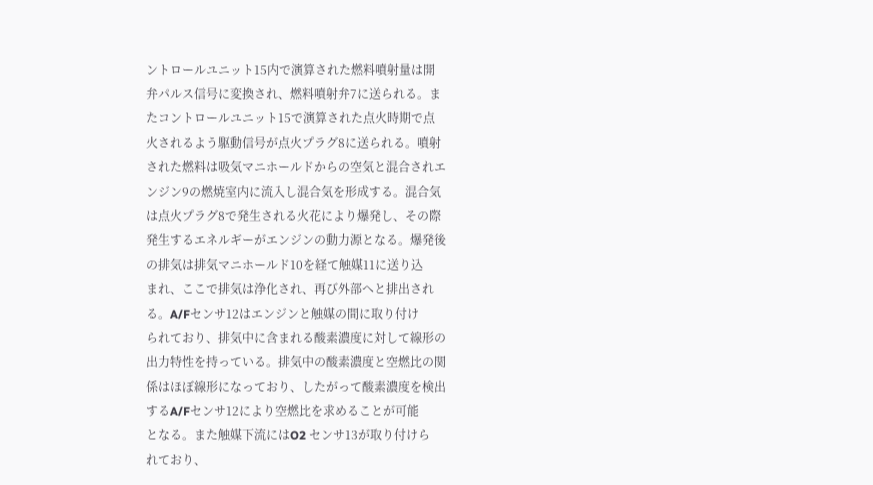ントロールユニット15内で演算された燃料噴射量は開
弁パルス信号に変換され、燃料噴射弁7に送られる。ま
たコントロールユニット15で演算された点火時期で点
火されるよう駆動信号が点火プラグ8に送られる。噴射
された燃料は吸気マニホールドからの空気と混合されエ
ンジン9の燃焼室内に流入し混合気を形成する。混合気
は点火プラグ8で発生される火花により爆発し、その際
発生するエネルギーがエンジンの動力源となる。爆発後
の排気は排気マニホールド10を経て触媒11に送り込
まれ、ここで排気は浄化され、再び外部へと排出され
る。A/Fセンサ12はエンジンと触媒の間に取り付け
られており、排気中に含まれる酸素濃度に対して線形の
出力特性を持っている。排気中の酸素濃度と空燃比の関
係はほぼ線形になっており、したがって酸素濃度を検出
するA/Fセンサ12により空燃比を求めることが可能
となる。また触媒下流にはO2 センサ13が取り付けら
れており、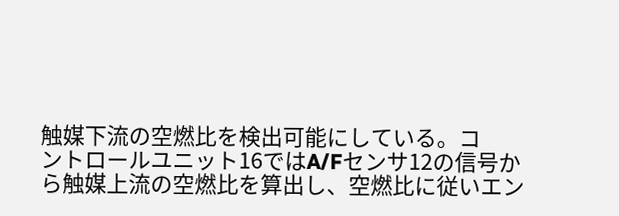触媒下流の空燃比を検出可能にしている。コ
ントロールユニット16ではA/Fセンサ12の信号か
ら触媒上流の空燃比を算出し、空燃比に従いエン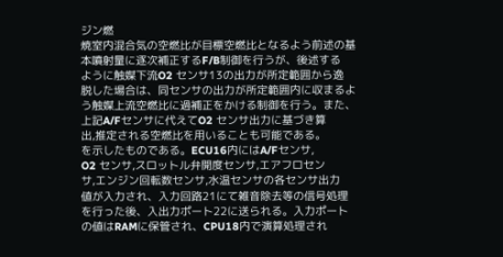ジン燃
焼室内混合気の空燃比が目標空燃比となるよう前述の基
本噴射量に逐次補正するF/B制御を行うが、後述する
ように触媒下流O2 センサ13の出力が所定範囲から逸
脱した場合は、同センサの出力が所定範囲内に収まるよ
う触媒上流空燃比に過補正をかける制御を行う。また、
上記A/Fセンサに代えてO2 センサ出力に基づき算
出,推定される空燃比を用いることも可能である。
を示したものである。ECU16内にはA/Fセンサ,
O2 センサ,スロットル弁開度センサ,エアフロセン
サ,エンジン回転数センサ,水温センサの各センサ出力
値が入力され、入力回路21にて雑音除去等の信号処理
を行った後、入出力ポート22に送られる。入力ポート
の値はRAMに保管され、CPU18内で演算処理され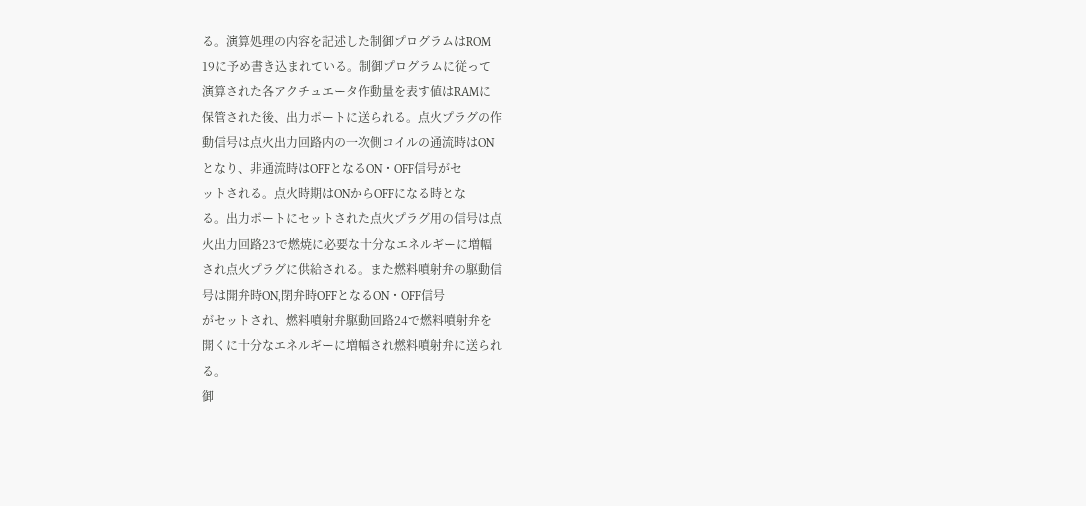る。演算処理の内容を記述した制御プログラムはROM
19に予め書き込まれている。制御プログラムに従って
演算された各アクチュエータ作動量を表す値はRAMに
保管された後、出力ポートに送られる。点火プラグの作
動信号は点火出力回路内の一次側コイルの通流時はON
となり、非通流時はOFFとなるON・OFF信号がセ
ットされる。点火時期はONからOFFになる時とな
る。出力ポートにセットされた点火プラグ用の信号は点
火出力回路23で燃焼に必要な十分なエネルギーに増幅
され点火プラグに供給される。また燃料噴射弁の駆動信
号は開弁時ON,閉弁時OFFとなるON・OFF信号
がセットされ、燃料噴射弁駆動回路24で燃料噴射弁を
開くに十分なエネルギーに増幅され燃料噴射弁に送られ
る。
御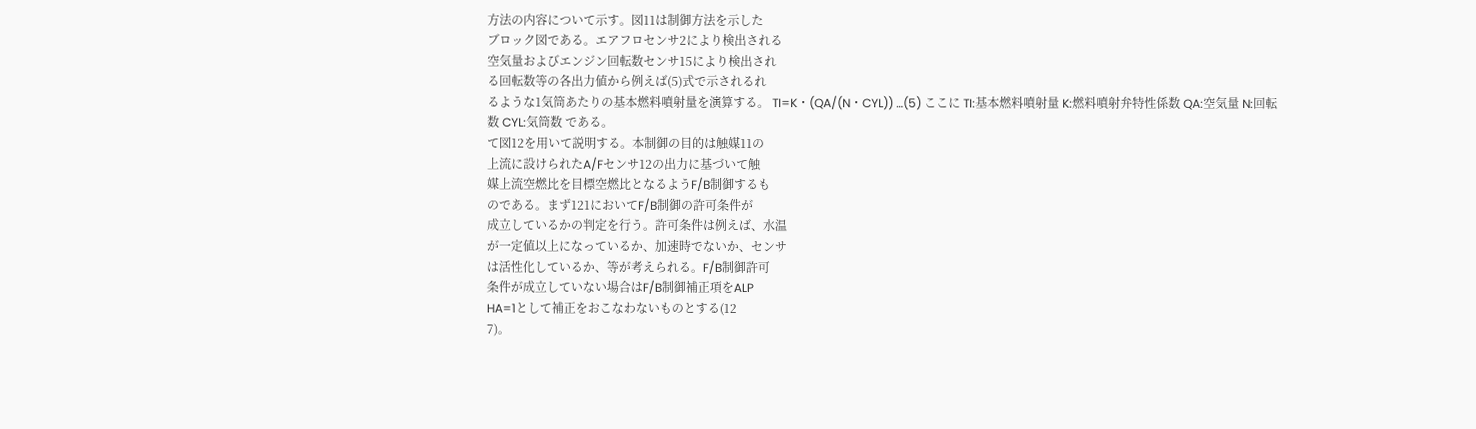方法の内容について示す。図11は制御方法を示した
ブロック図である。エアフロセンサ2により検出される
空気量およびエンジン回転数センサ15により検出され
る回転数等の各出力値から例えば(5)式で示されるれ
るような1気筒あたりの基本燃料噴射量を演算する。 TI=K・(QA/(N・CYL)) …(5) ここに TI:基本燃料噴射量 K:燃料噴射弁特性係数 QA:空気量 N:回転数 CYL:気筒数 である。
て図12を用いて説明する。本制御の目的は触媒11の
上流に設けられたA/Fセンサ12の出力に基づいて触
媒上流空燃比を目標空燃比となるようF/B制御するも
のである。まず121においてF/B制御の許可条件が
成立しているかの判定を行う。許可条件は例えば、水温
が一定値以上になっているか、加速時でないか、センサ
は活性化しているか、等が考えられる。F/B制御許可
条件が成立していない場合はF/B制御補正項をALP
HA=1として補正をおこなわないものとする(12
7)。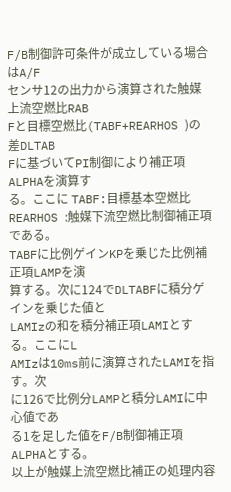F/B制御許可条件が成立している場合はA/F
センサ12の出力から演算された触媒上流空燃比RAB
Fと目標空燃比(TABF+REARHOS )の差DLTAB
Fに基づいてPI制御により補正項ALPHAを演算す
る。ここに TABF:目標基本空燃比 REARHOS :触媒下流空燃比制御補正項 である。
TABFに比例ゲインKPを乗じた比例補正項LAMPを演
算する。次に124でDLTABFに積分ゲインを乗じた値と
LAMIzの和を積分補正項LAMIとする。ここにL
AMIzは10ms前に演算されたLAMIを指す。次
に126で比例分LAMPと積分LAMIに中心値であ
る1を足した値をF/B制御補正項ALPHAとする。
以上が触媒上流空燃比補正の処理内容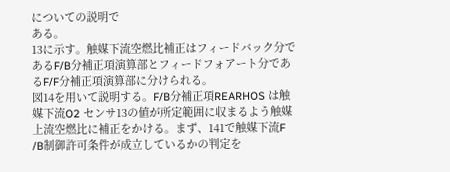についての説明で
ある。
13に示す。触媒下流空燃比補正はフィードバック分で
あるF/B分補正項演算部とフィードフォアート分であ
るF/F分補正項演算部に分けられる。
図14を用いて説明する。F/B分補正項REARHOS は触
媒下流O2 センサ13の値が所定範囲に収まるよう触媒
上流空燃比に補正をかける。まず、141で触媒下流F
/B制御許可条件が成立しているかの判定を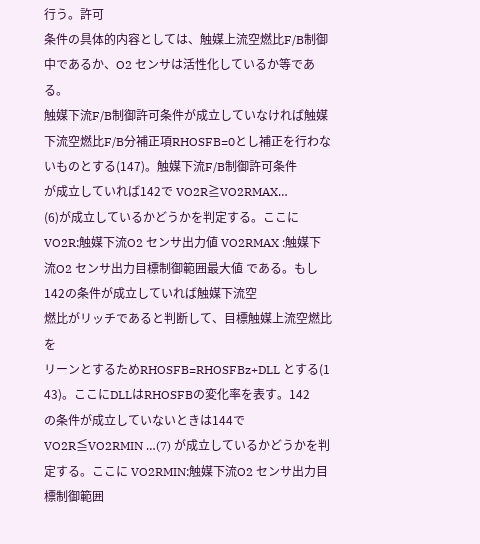行う。許可
条件の具体的内容としては、触媒上流空燃比F/B制御
中であるか、O2 センサは活性化しているか等である。
触媒下流F/B制御許可条件が成立していなければ触媒
下流空燃比F/B分補正項RHOSFB=0とし補正を行わな
いものとする(147)。触媒下流F/B制御許可条件
が成立していれば142で VO2R≧VO2RMAX…
(6)が成立しているかどうかを判定する。ここに VO2R:触媒下流O2 センサ出力値 VO2RMAX :触媒下流O2 センサ出力目標制御範囲最大値 である。もし142の条件が成立していれば触媒下流空
燃比がリッチであると判断して、目標触媒上流空燃比を
リーンとするためRHOSFB=RHOSFBz+DLL とする(1
43)。ここにDLLはRHOSFBの変化率を表す。142
の条件が成立していないときは144で VO2R≦VO2RMIN …(7) が成立しているかどうかを判定する。ここに VO2RMIN:触媒下流O2 センサ出力目標制御範囲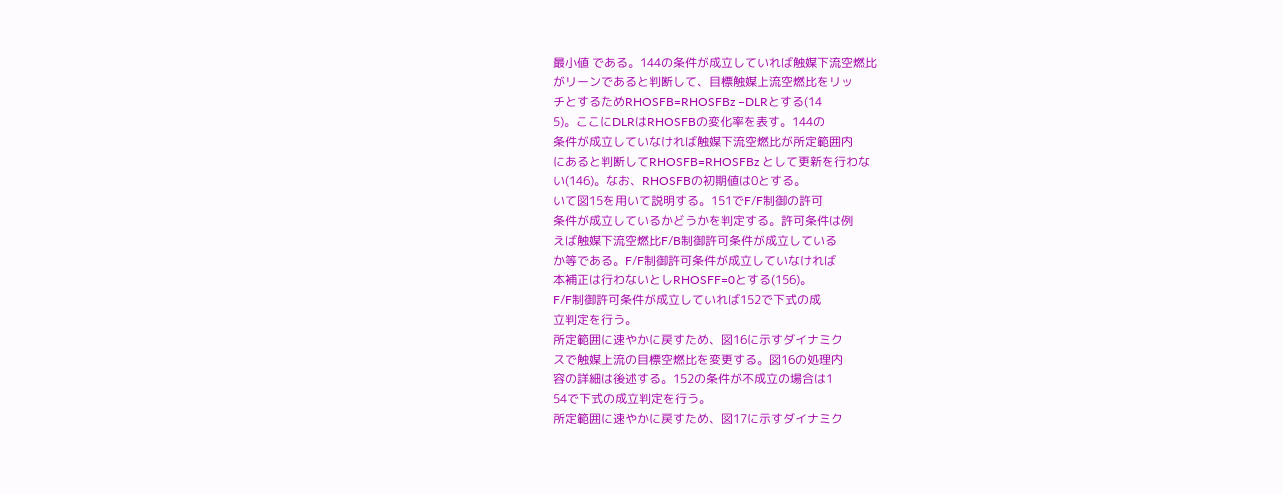最小値 である。144の条件が成立していれば触媒下流空燃比
がリーンであると判断して、目標触媒上流空燃比をリッ
チとするためRHOSFB=RHOSFBz −DLRとする(14
5)。ここにDLRはRHOSFBの変化率を表す。144の
条件が成立していなければ触媒下流空燃比が所定範囲内
にあると判断してRHOSFB=RHOSFBz として更新を行わな
い(146)。なお、RHOSFBの初期値は0とする。
いて図15を用いて説明する。151でF/F制御の許可
条件が成立しているかどうかを判定する。許可条件は例
えば触媒下流空燃比F/B制御許可条件が成立している
か等である。F/F制御許可条件が成立していなければ
本補正は行わないとしRHOSFF=0とする(156)。
F/F制御許可条件が成立していれば152で下式の成
立判定を行う。
所定範囲に速やかに戻すため、図16に示すダイナミク
スで触媒上流の目標空燃比を変更する。図16の処理内
容の詳細は後述する。152の条件が不成立の場合は1
54で下式の成立判定を行う。
所定範囲に速やかに戻すため、図17に示すダイナミク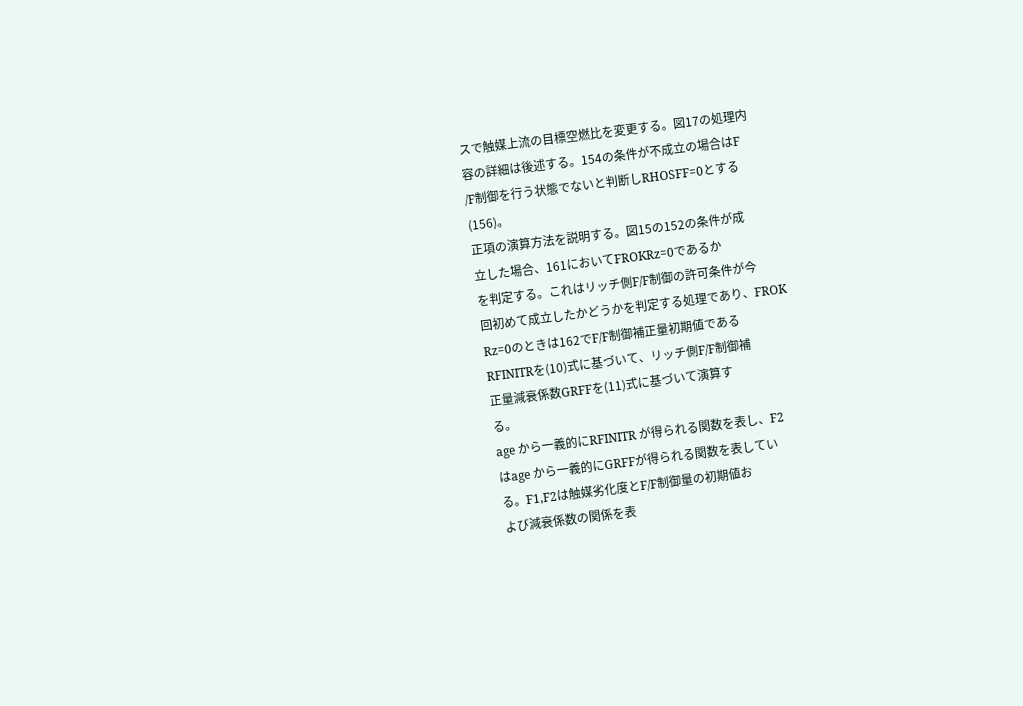スで触媒上流の目標空燃比を変更する。図17の処理内
容の詳細は後述する。154の条件が不成立の場合はF
/F制御を行う状態でないと判断しRHOSFF=0とする
(156)。
正項の演算方法を説明する。図15の152の条件が成
立した場合、161においてFROKRz=0であるか
を判定する。これはリッチ側F/F制御の許可条件が今
回初めて成立したかどうかを判定する処理であり、FROK
Rz=0のときは162でF/F制御補正量初期値である
RFINITRを(10)式に基づいて、リッチ側F/F制御補
正量減衰係数GRFFを(11)式に基づいて演算す
る。
age から一義的にRFINITR が得られる関数を表し、F2
はage から一義的にGRFFが得られる関数を表してい
る。F1,F2は触媒劣化度とF/F制御量の初期値お
よび減衰係数の関係を表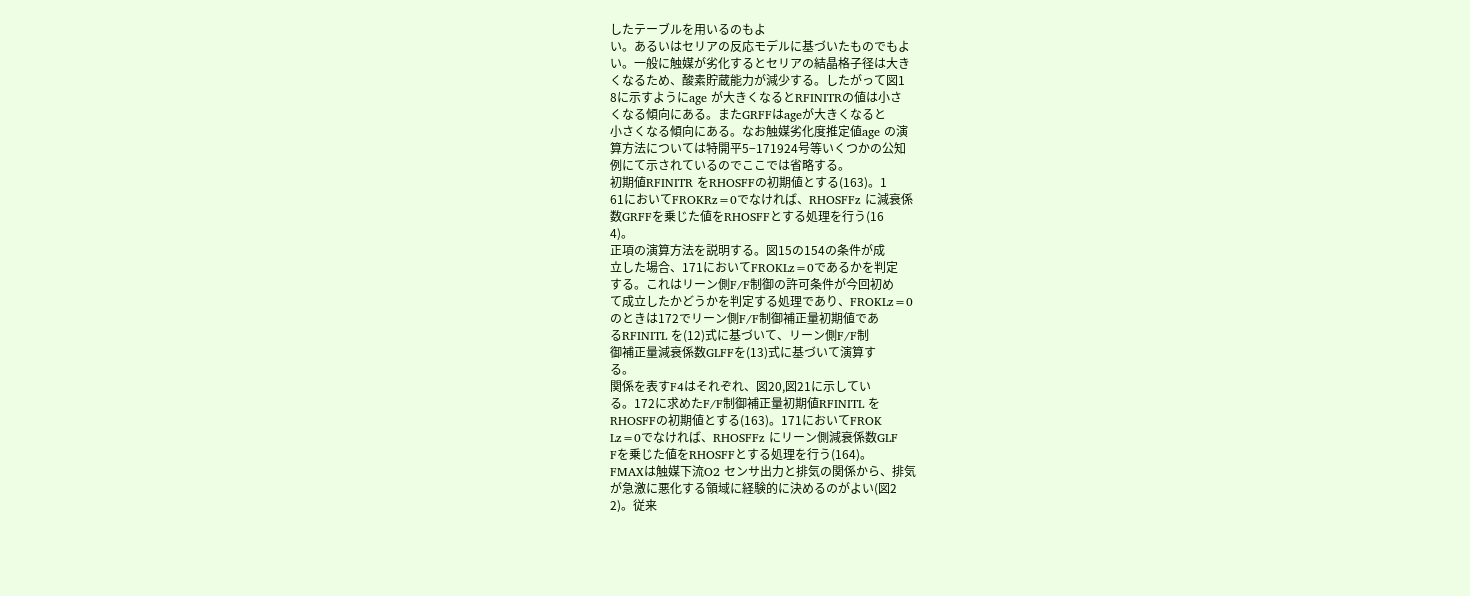したテーブルを用いるのもよ
い。あるいはセリアの反応モデルに基づいたものでもよ
い。一般に触媒が劣化するとセリアの結晶格子径は大き
くなるため、酸素貯蔵能力が減少する。したがって図1
8に示すようにage が大きくなるとRFINITRの値は小さ
くなる傾向にある。またGRFFはageが大きくなると
小さくなる傾向にある。なお触媒劣化度推定値age の演
算方法については特開平5−171924号等いくつかの公知
例にて示されているのでここでは省略する。
初期値RFINITR をRHOSFFの初期値とする(163)。1
61においてFROKRz=0でなければ、RHOSFFz に減衰係
数GRFFを乗じた値をRHOSFFとする処理を行う(16
4)。
正項の演算方法を説明する。図15の154の条件が成
立した場合、171においてFROKLz=0であるかを判定
する。これはリーン側F/F制御の許可条件が今回初め
て成立したかどうかを判定する処理であり、FROKLz=0
のときは172でリーン側F/F制御補正量初期値であ
るRFINITL を(12)式に基づいて、リーン側F/F制
御補正量減衰係数GLFFを(13)式に基づいて演算す
る。
関係を表すF4はそれぞれ、図20,図21に示してい
る。172に求めたF/F制御補正量初期値RFINITL を
RHOSFFの初期値とする(163)。171においてFROK
Lz=0でなければ、RHOSFFz にリーン側減衰係数GLF
Fを乗じた値をRHOSFFとする処理を行う(164)。
FMAXは触媒下流O2 センサ出力と排気の関係から、排気
が急激に悪化する領域に経験的に決めるのがよい(図2
2)。従来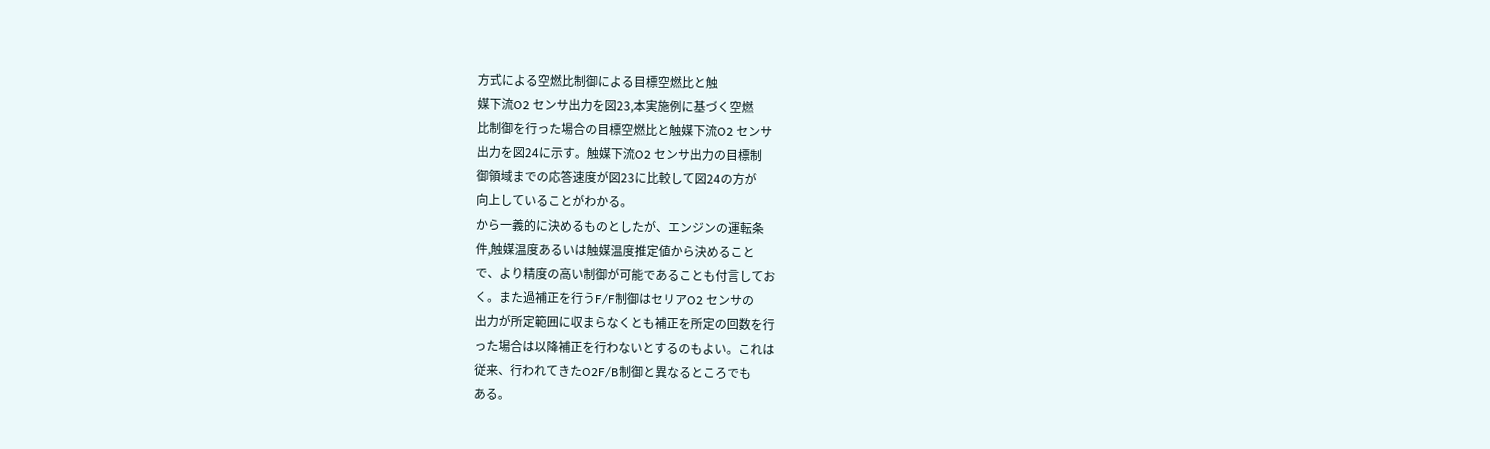方式による空燃比制御による目標空燃比と触
媒下流O2 センサ出力を図23,本実施例に基づく空燃
比制御を行った場合の目標空燃比と触媒下流O2 センサ
出力を図24に示す。触媒下流O2 センサ出力の目標制
御領域までの応答速度が図23に比較して図24の方が
向上していることがわかる。
から一義的に決めるものとしたが、エンジンの運転条
件,触媒温度あるいは触媒温度推定値から決めること
で、より精度の高い制御が可能であることも付言してお
く。また過補正を行うF/F制御はセリアO2 センサの
出力が所定範囲に収まらなくとも補正を所定の回数を行
った場合は以降補正を行わないとするのもよい。これは
従来、行われてきたO2F/B制御と異なるところでも
ある。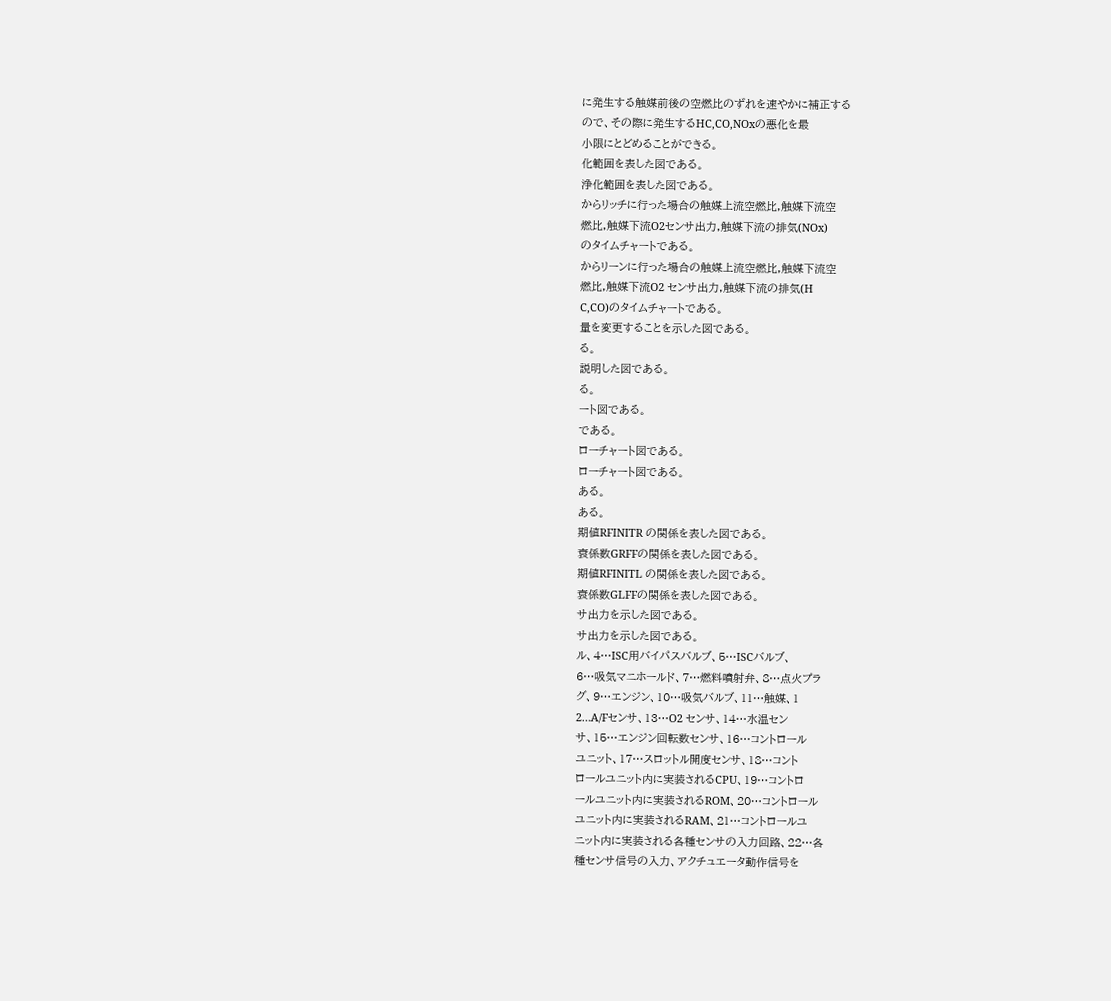に発生する触媒前後の空燃比のずれを速やかに補正する
ので、その際に発生するHC,CO,NOxの悪化を最
小限にとどめることができる。
化範囲を表した図である。
浄化範囲を表した図である。
からリッチに行った場合の触媒上流空燃比,触媒下流空
燃比,触媒下流O2センサ出力,触媒下流の排気(NOx)
のタイムチャートである。
からリーンに行った場合の触媒上流空燃比,触媒下流空
燃比,触媒下流O2 センサ出力,触媒下流の排気(H
C,CO)のタイムチャートである。
量を変更することを示した図である。
る。
説明した図である。
る。
ート図である。
である。
ローチャート図である。
ローチャート図である。
ある。
ある。
期値RFINITR の関係を表した図である。
衰係数GRFFの関係を表した図である。
期値RFINITL の関係を表した図である。
衰係数GLFFの関係を表した図である。
サ出力を示した図である。
サ出力を示した図である。
ル、4…ISC用バイパスバルブ、5…ISCバルブ、
6…吸気マニホールド、7…燃料噴射弁、8…点火プラ
グ、9…エンジン、10…吸気バルブ、11…触媒、1
2…A/Fセンサ、13…O2 センサ、14…水温セン
サ、15…エンジン回転数センサ、16…コントロール
ユニット、17…スロットル開度センサ、18…コント
ロールユニット内に実装されるCPU、19…コントロ
ールユニット内に実装されるROM、20…コントロール
ユニット内に実装されるRAM、21…コントロールユ
ニット内に実装される各種センサの入力回路、22…各
種センサ信号の入力、アクチュエータ動作信号を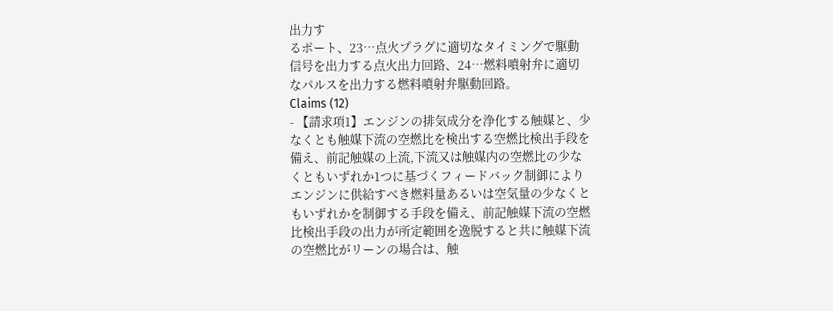出力す
るポート、23…点火プラグに適切なタイミングで駆動
信号を出力する点火出力回路、24…燃料噴射弁に適切
なパルスを出力する燃料噴射弁駆動回路。
Claims (12)
- 【請求項1】エンジンの排気成分を浄化する触媒と、少
なくとも触媒下流の空燃比を検出する空燃比検出手段を
備え、前記触媒の上流,下流又は触媒内の空燃比の少な
くともいずれか1つに基づくフィードバック制御により
エンジンに供給すべき燃料量あるいは空気量の少なくと
もいずれかを制御する手段を備え、前記触媒下流の空燃
比検出手段の出力が所定範囲を逸脱すると共に触媒下流
の空燃比がリーンの場合は、触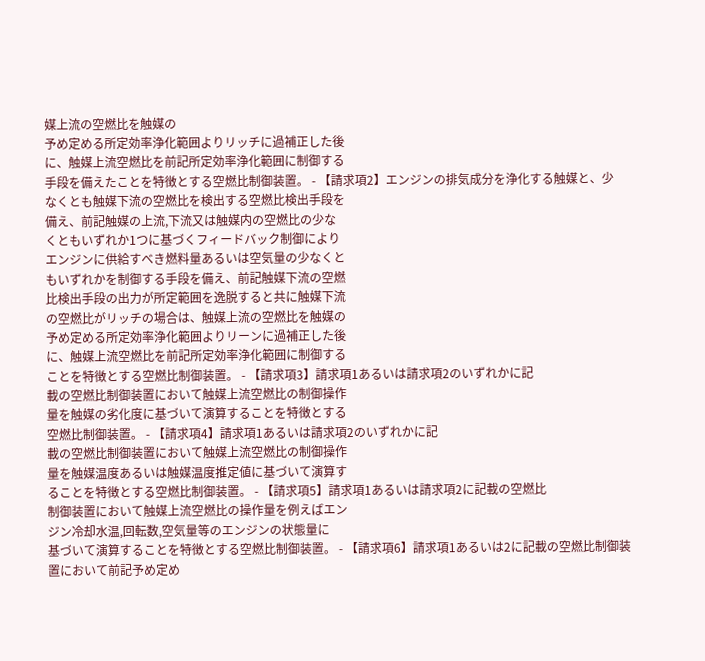媒上流の空燃比を触媒の
予め定める所定効率浄化範囲よりリッチに過補正した後
に、触媒上流空燃比を前記所定効率浄化範囲に制御する
手段を備えたことを特徴とする空燃比制御装置。 - 【請求項2】エンジンの排気成分を浄化する触媒と、少
なくとも触媒下流の空燃比を検出する空燃比検出手段を
備え、前記触媒の上流,下流又は触媒内の空燃比の少な
くともいずれか1つに基づくフィードバック制御により
エンジンに供給すべき燃料量あるいは空気量の少なくと
もいずれかを制御する手段を備え、前記触媒下流の空燃
比検出手段の出力が所定範囲を逸脱すると共に触媒下流
の空燃比がリッチの場合は、触媒上流の空燃比を触媒の
予め定める所定効率浄化範囲よりリーンに過補正した後
に、触媒上流空燃比を前記所定効率浄化範囲に制御する
ことを特徴とする空燃比制御装置。 - 【請求項3】請求項1あるいは請求項2のいずれかに記
載の空燃比制御装置において触媒上流空燃比の制御操作
量を触媒の劣化度に基づいて演算することを特徴とする
空燃比制御装置。 - 【請求項4】請求項1あるいは請求項2のいずれかに記
載の空燃比制御装置において触媒上流空燃比の制御操作
量を触媒温度あるいは触媒温度推定値に基づいて演算す
ることを特徴とする空燃比制御装置。 - 【請求項5】請求項1あるいは請求項2に記載の空燃比
制御装置において触媒上流空燃比の操作量を例えばエン
ジン冷却水温,回転数,空気量等のエンジンの状態量に
基づいて演算することを特徴とする空燃比制御装置。 - 【請求項6】請求項1あるいは2に記載の空燃比制御装
置において前記予め定め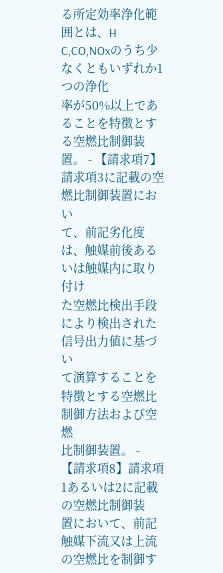る所定効率浄化範囲とは、H
C,CO,NOxのうち少なくともいずれか1つの浄化
率が50%以上であることを特徴とする空燃比制御装
置。 - 【請求項7】請求項3に記載の空燃比制御装置におい
て、前記劣化度は、触媒前後あるいは触媒内に取り付け
た空燃比検出手段により検出された信号出力値に基づい
て演算することを特徴とする空燃比制御方法および空燃
比制御装置。 - 【請求項8】請求項1あるいは2に記載の空燃比制御装
置において、前記触媒下流又は上流の空燃比を制御す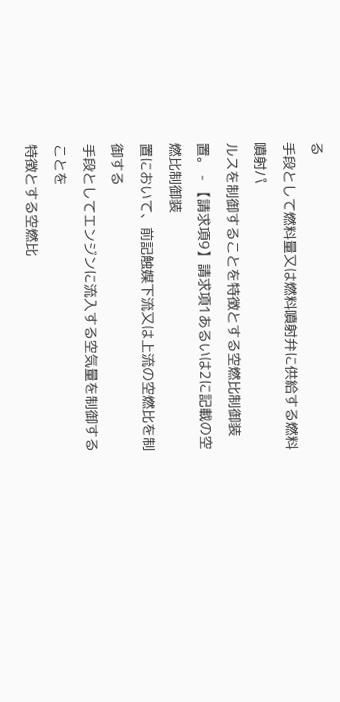る
手段として燃料量又は燃料噴射弁に供給する燃料噴射パ
ルスを制御することを特徴とする空燃比制御装置。 - 【請求項9】請求項1あるいは2に記載の空燃比制御装
置において、前記触媒下流又は上流の空燃比を制御する
手段としてエンジンに流入する空気量を制御することを
特徴とする空燃比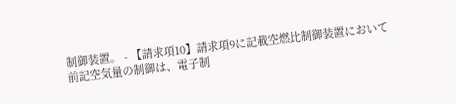制御装置。 - 【請求項10】請求項9に記載空燃比制御装置において
前記空気量の制御は、電子制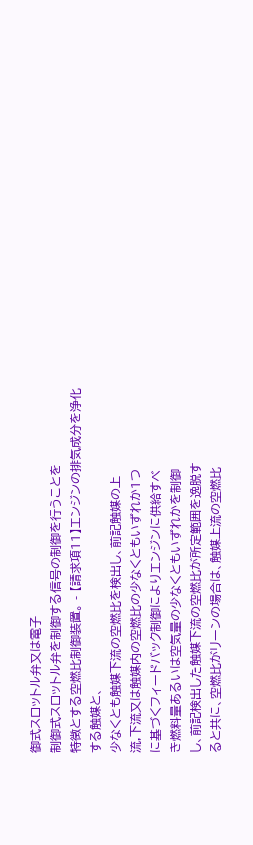御式スロットル弁又は電子
制御式スロットル弁を制御する信号の制御を行うことを
特徴とする空燃比制御装置。 - 【請求項11】エンジンの排気成分を浄化する触媒と、
少なくとも触媒下流の空燃比を検出し、前記触媒の上
流,下流又は触媒内の空燃比の少なくともいずれか1つ
に基づくフィードバック制御によりエンジンに供給すべ
き燃料量あるいは空気量の少なくともいずれかを制御
し、前記検出した触媒下流の空燃比が所定範囲を逸脱す
ると共に、空燃比がリーンの場合は、触媒上流の空燃比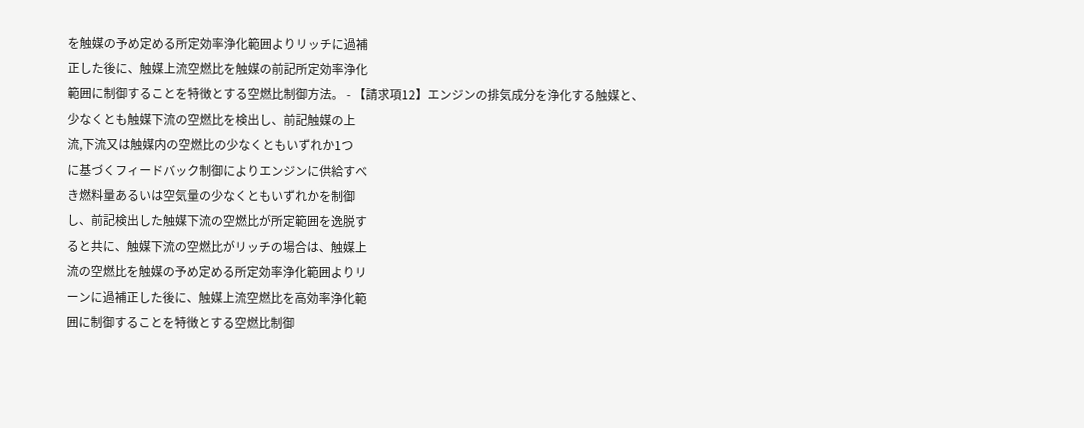を触媒の予め定める所定効率浄化範囲よりリッチに過補
正した後に、触媒上流空燃比を触媒の前記所定効率浄化
範囲に制御することを特徴とする空燃比制御方法。 - 【請求項12】エンジンの排気成分を浄化する触媒と、
少なくとも触媒下流の空燃比を検出し、前記触媒の上
流,下流又は触媒内の空燃比の少なくともいずれか1つ
に基づくフィードバック制御によりエンジンに供給すべ
き燃料量あるいは空気量の少なくともいずれかを制御
し、前記検出した触媒下流の空燃比が所定範囲を逸脱す
ると共に、触媒下流の空燃比がリッチの場合は、触媒上
流の空燃比を触媒の予め定める所定効率浄化範囲よりリ
ーンに過補正した後に、触媒上流空燃比を高効率浄化範
囲に制御することを特徴とする空燃比制御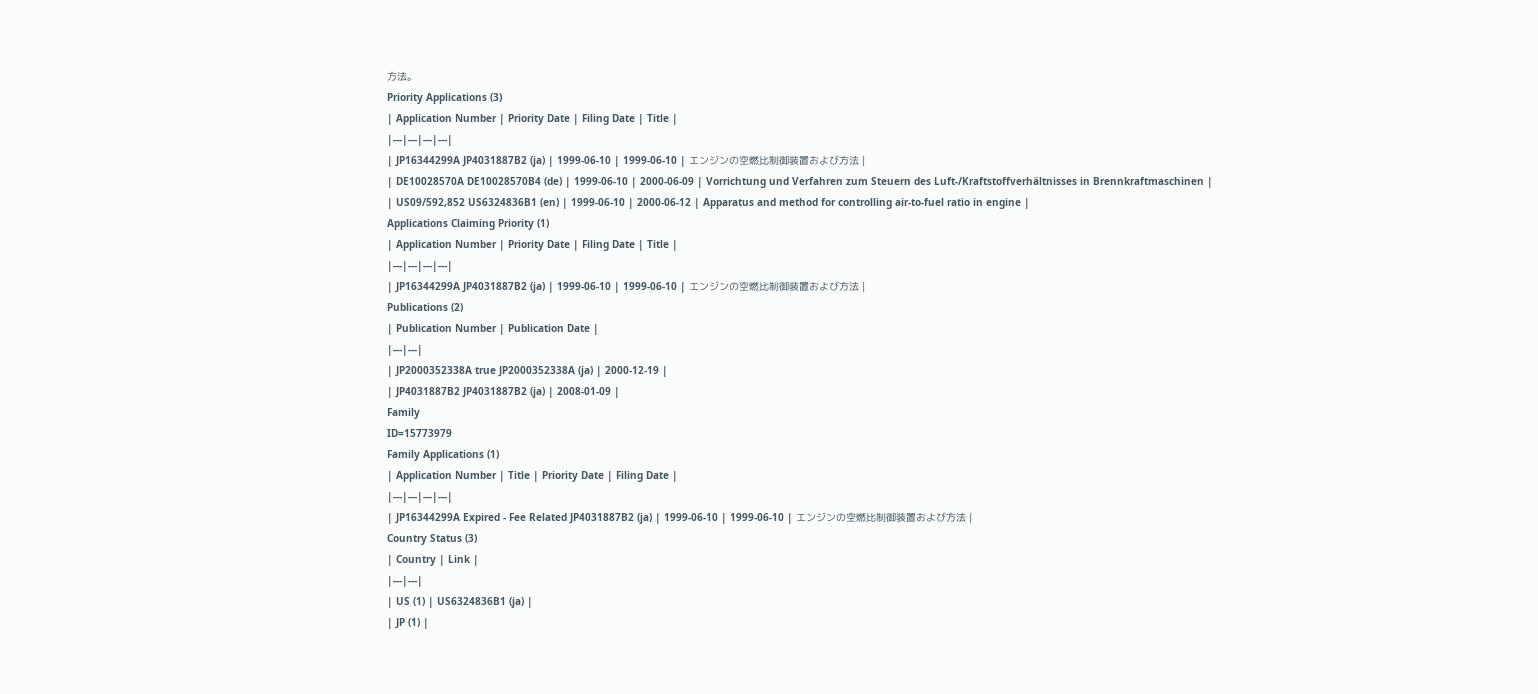方法。
Priority Applications (3)
| Application Number | Priority Date | Filing Date | Title |
|---|---|---|---|
| JP16344299A JP4031887B2 (ja) | 1999-06-10 | 1999-06-10 | エンジンの空燃比制御装置および方法 |
| DE10028570A DE10028570B4 (de) | 1999-06-10 | 2000-06-09 | Vorrichtung und Verfahren zum Steuern des Luft-/Kraftstoffverhältnisses in Brennkraftmaschinen |
| US09/592,852 US6324836B1 (en) | 1999-06-10 | 2000-06-12 | Apparatus and method for controlling air-to-fuel ratio in engine |
Applications Claiming Priority (1)
| Application Number | Priority Date | Filing Date | Title |
|---|---|---|---|
| JP16344299A JP4031887B2 (ja) | 1999-06-10 | 1999-06-10 | エンジンの空燃比制御装置および方法 |
Publications (2)
| Publication Number | Publication Date |
|---|---|
| JP2000352338A true JP2000352338A (ja) | 2000-12-19 |
| JP4031887B2 JP4031887B2 (ja) | 2008-01-09 |
Family
ID=15773979
Family Applications (1)
| Application Number | Title | Priority Date | Filing Date |
|---|---|---|---|
| JP16344299A Expired - Fee Related JP4031887B2 (ja) | 1999-06-10 | 1999-06-10 | エンジンの空燃比制御装置および方法 |
Country Status (3)
| Country | Link |
|---|---|
| US (1) | US6324836B1 (ja) |
| JP (1) |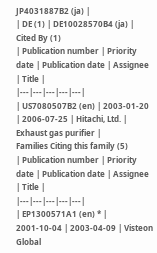JP4031887B2 (ja) |
| DE (1) | DE10028570B4 (ja) |
Cited By (1)
| Publication number | Priority date | Publication date | Assignee | Title |
|---|---|---|---|---|
| US7080507B2 (en) | 2003-01-20 | 2006-07-25 | Hitachi, Ltd. | Exhaust gas purifier |
Families Citing this family (5)
| Publication number | Priority date | Publication date | Assignee | Title |
|---|---|---|---|---|
| EP1300571A1 (en) * | 2001-10-04 | 2003-04-09 | Visteon Global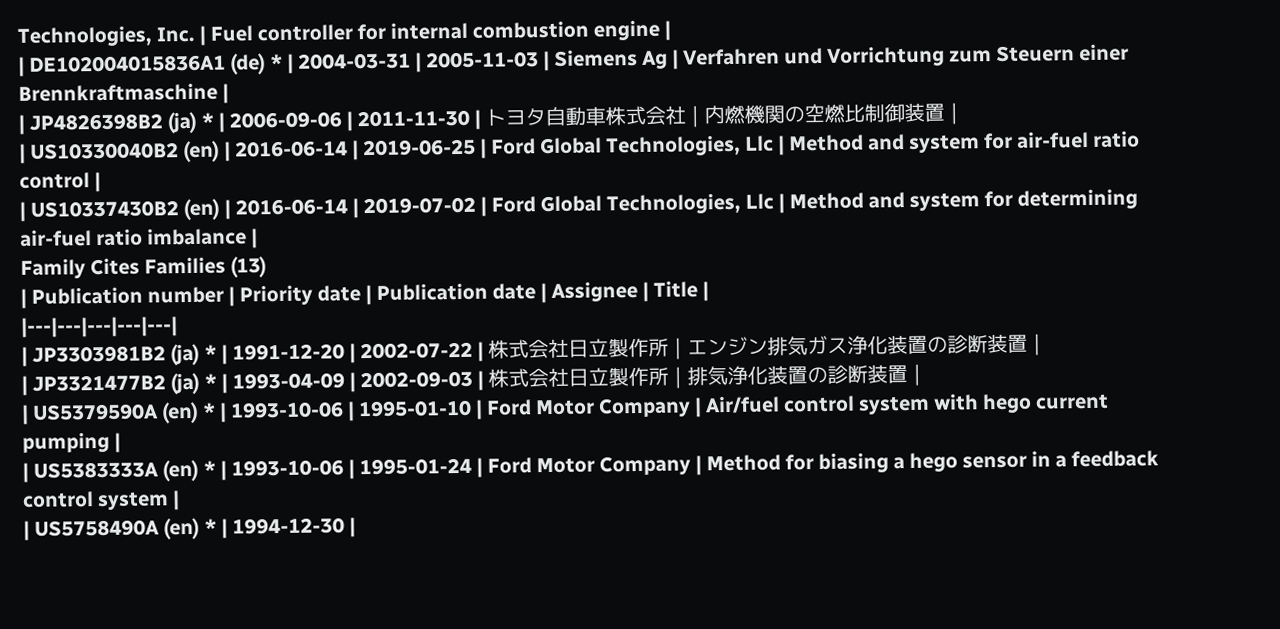Technologies, Inc. | Fuel controller for internal combustion engine |
| DE102004015836A1 (de) * | 2004-03-31 | 2005-11-03 | Siemens Ag | Verfahren und Vorrichtung zum Steuern einer Brennkraftmaschine |
| JP4826398B2 (ja) * | 2006-09-06 | 2011-11-30 | トヨタ自動車株式会社 | 内燃機関の空燃比制御装置 |
| US10330040B2 (en) | 2016-06-14 | 2019-06-25 | Ford Global Technologies, Llc | Method and system for air-fuel ratio control |
| US10337430B2 (en) | 2016-06-14 | 2019-07-02 | Ford Global Technologies, Llc | Method and system for determining air-fuel ratio imbalance |
Family Cites Families (13)
| Publication number | Priority date | Publication date | Assignee | Title |
|---|---|---|---|---|
| JP3303981B2 (ja) * | 1991-12-20 | 2002-07-22 | 株式会社日立製作所 | エンジン排気ガス浄化装置の診断装置 |
| JP3321477B2 (ja) * | 1993-04-09 | 2002-09-03 | 株式会社日立製作所 | 排気浄化装置の診断装置 |
| US5379590A (en) * | 1993-10-06 | 1995-01-10 | Ford Motor Company | Air/fuel control system with hego current pumping |
| US5383333A (en) * | 1993-10-06 | 1995-01-24 | Ford Motor Company | Method for biasing a hego sensor in a feedback control system |
| US5758490A (en) * | 1994-12-30 |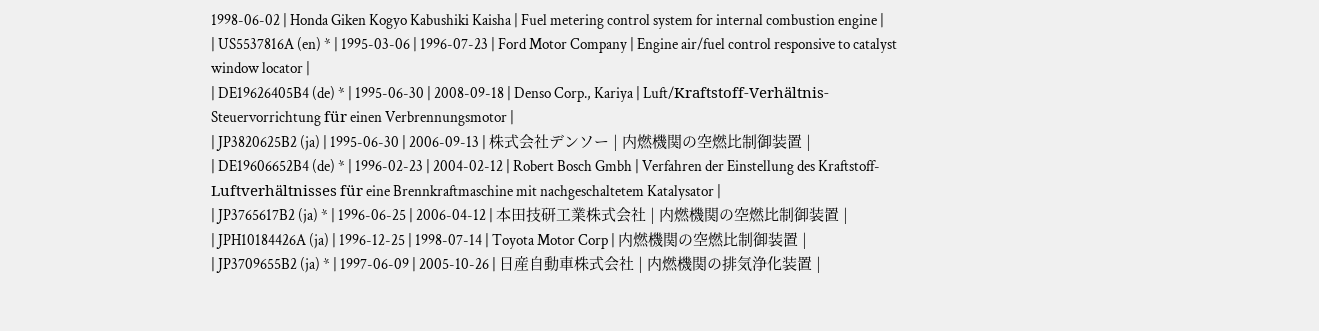1998-06-02 | Honda Giken Kogyo Kabushiki Kaisha | Fuel metering control system for internal combustion engine |
| US5537816A (en) * | 1995-03-06 | 1996-07-23 | Ford Motor Company | Engine air/fuel control responsive to catalyst window locator |
| DE19626405B4 (de) * | 1995-06-30 | 2008-09-18 | Denso Corp., Kariya | Luft/Kraftstoff-Verhältnis-Steuervorrichtung für einen Verbrennungsmotor |
| JP3820625B2 (ja) | 1995-06-30 | 2006-09-13 | 株式会社デンソー | 内燃機関の空燃比制御装置 |
| DE19606652B4 (de) * | 1996-02-23 | 2004-02-12 | Robert Bosch Gmbh | Verfahren der Einstellung des Kraftstoff-Luftverhältnisses für eine Brennkraftmaschine mit nachgeschaltetem Katalysator |
| JP3765617B2 (ja) * | 1996-06-25 | 2006-04-12 | 本田技研工業株式会社 | 内燃機関の空燃比制御装置 |
| JPH10184426A (ja) | 1996-12-25 | 1998-07-14 | Toyota Motor Corp | 内燃機関の空燃比制御装置 |
| JP3709655B2 (ja) * | 1997-06-09 | 2005-10-26 | 日産自動車株式会社 | 内燃機関の排気浄化装置 |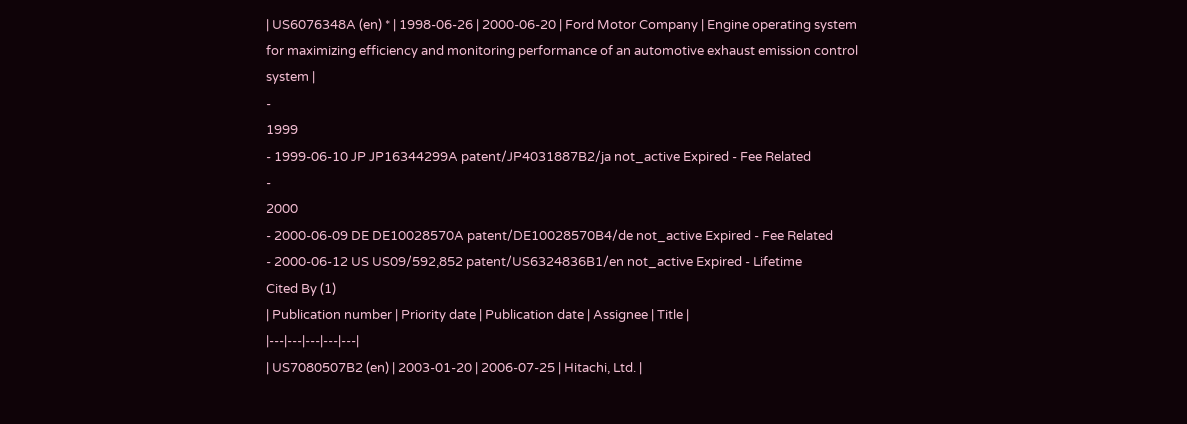| US6076348A (en) * | 1998-06-26 | 2000-06-20 | Ford Motor Company | Engine operating system for maximizing efficiency and monitoring performance of an automotive exhaust emission control system |
-
1999
- 1999-06-10 JP JP16344299A patent/JP4031887B2/ja not_active Expired - Fee Related
-
2000
- 2000-06-09 DE DE10028570A patent/DE10028570B4/de not_active Expired - Fee Related
- 2000-06-12 US US09/592,852 patent/US6324836B1/en not_active Expired - Lifetime
Cited By (1)
| Publication number | Priority date | Publication date | Assignee | Title |
|---|---|---|---|---|
| US7080507B2 (en) | 2003-01-20 | 2006-07-25 | Hitachi, Ltd. |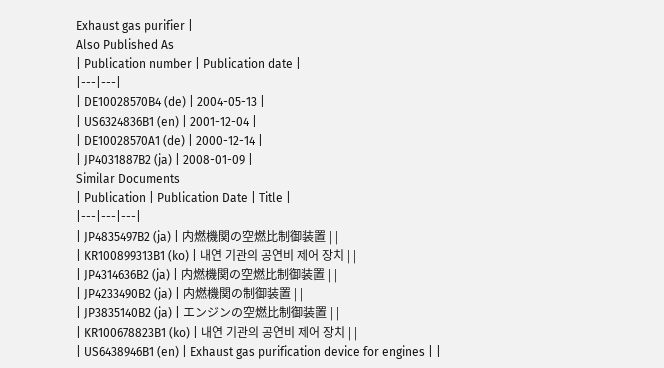Exhaust gas purifier |
Also Published As
| Publication number | Publication date |
|---|---|
| DE10028570B4 (de) | 2004-05-13 |
| US6324836B1 (en) | 2001-12-04 |
| DE10028570A1 (de) | 2000-12-14 |
| JP4031887B2 (ja) | 2008-01-09 |
Similar Documents
| Publication | Publication Date | Title |
|---|---|---|
| JP4835497B2 (ja) | 内燃機関の空燃比制御装置 | |
| KR100899313B1 (ko) | 내연 기관의 공연비 제어 장치 | |
| JP4314636B2 (ja) | 内燃機関の空燃比制御装置 | |
| JP4233490B2 (ja) | 内燃機関の制御装置 | |
| JP3835140B2 (ja) | エンジンの空燃比制御装置 | |
| KR100678823B1 (ko) | 내연 기관의 공연비 제어 장치 | |
| US6438946B1 (en) | Exhaust gas purification device for engines | |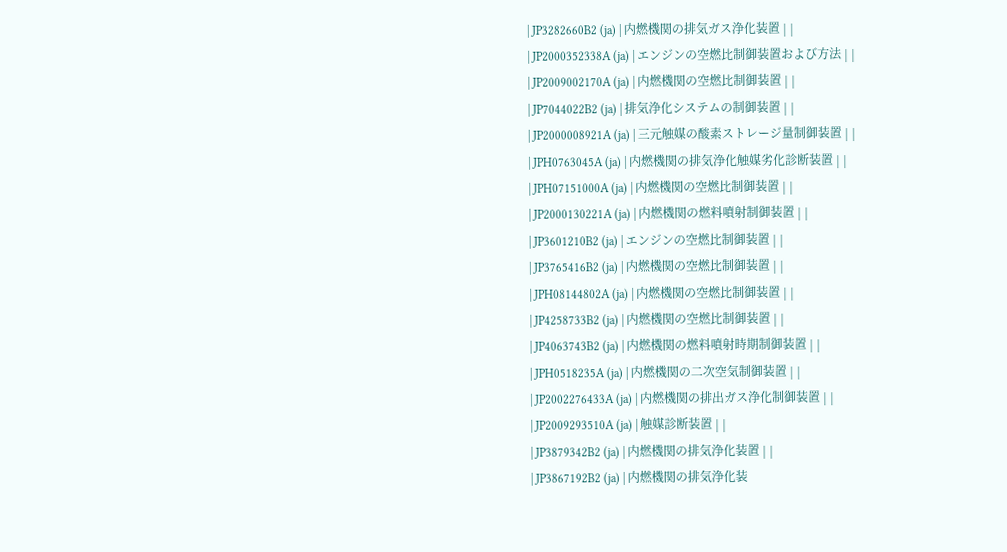| JP3282660B2 (ja) | 内燃機関の排気ガス浄化装置 | |
| JP2000352338A (ja) | エンジンの空燃比制御装置および方法 | |
| JP2009002170A (ja) | 内燃機関の空燃比制御装置 | |
| JP7044022B2 (ja) | 排気浄化システムの制御装置 | |
| JP2000008921A (ja) | 三元触媒の酸素ストレージ量制御装置 | |
| JPH0763045A (ja) | 内燃機関の排気浄化触媒劣化診断装置 | |
| JPH07151000A (ja) | 内燃機関の空燃比制御装置 | |
| JP2000130221A (ja) | 内燃機関の燃料噴射制御装置 | |
| JP3601210B2 (ja) | エンジンの空燃比制御装置 | |
| JP3765416B2 (ja) | 内燃機関の空燃比制御装置 | |
| JPH08144802A (ja) | 内燃機関の空燃比制御装置 | |
| JP4258733B2 (ja) | 内燃機関の空燃比制御装置 | |
| JP4063743B2 (ja) | 内燃機関の燃料噴射時期制御装置 | |
| JPH0518235A (ja) | 内燃機関の二次空気制御装置 | |
| JP2002276433A (ja) | 内燃機関の排出ガス浄化制御装置 | |
| JP2009293510A (ja) | 触媒診断装置 | |
| JP3879342B2 (ja) | 内燃機関の排気浄化装置 | |
| JP3867192B2 (ja) | 内燃機関の排気浄化装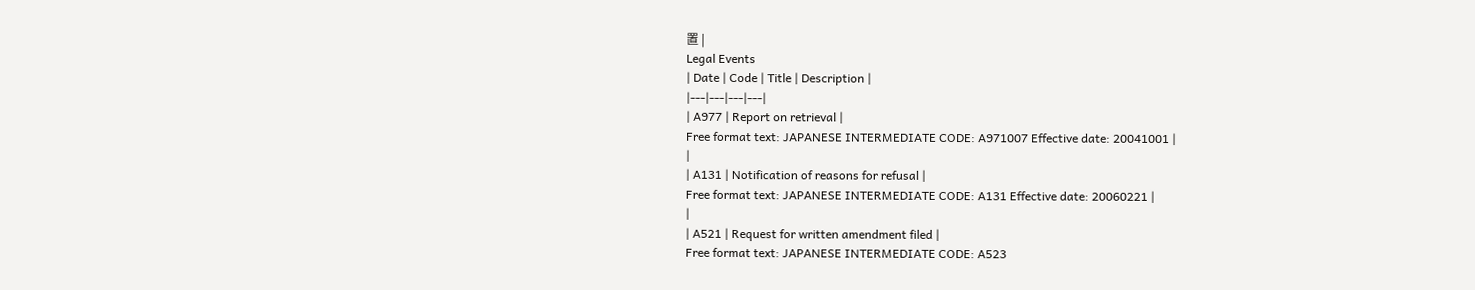置 |
Legal Events
| Date | Code | Title | Description |
|---|---|---|---|
| A977 | Report on retrieval |
Free format text: JAPANESE INTERMEDIATE CODE: A971007 Effective date: 20041001 |
|
| A131 | Notification of reasons for refusal |
Free format text: JAPANESE INTERMEDIATE CODE: A131 Effective date: 20060221 |
|
| A521 | Request for written amendment filed |
Free format text: JAPANESE INTERMEDIATE CODE: A523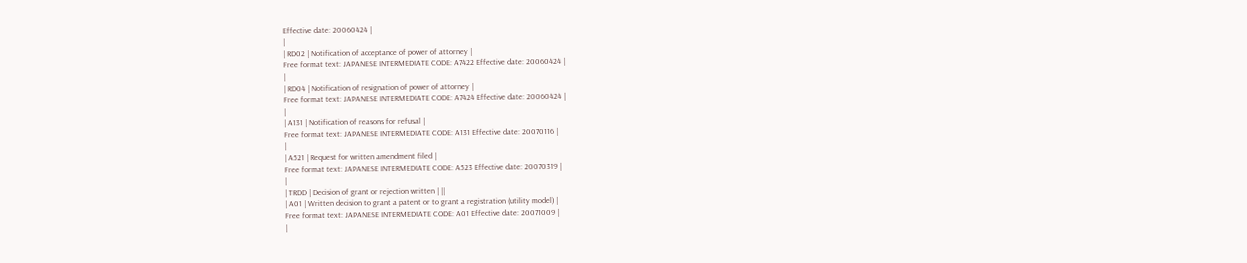Effective date: 20060424 |
|
| RD02 | Notification of acceptance of power of attorney |
Free format text: JAPANESE INTERMEDIATE CODE: A7422 Effective date: 20060424 |
|
| RD04 | Notification of resignation of power of attorney |
Free format text: JAPANESE INTERMEDIATE CODE: A7424 Effective date: 20060424 |
|
| A131 | Notification of reasons for refusal |
Free format text: JAPANESE INTERMEDIATE CODE: A131 Effective date: 20070116 |
|
| A521 | Request for written amendment filed |
Free format text: JAPANESE INTERMEDIATE CODE: A523 Effective date: 20070319 |
|
| TRDD | Decision of grant or rejection written | ||
| A01 | Written decision to grant a patent or to grant a registration (utility model) |
Free format text: JAPANESE INTERMEDIATE CODE: A01 Effective date: 20071009 |
|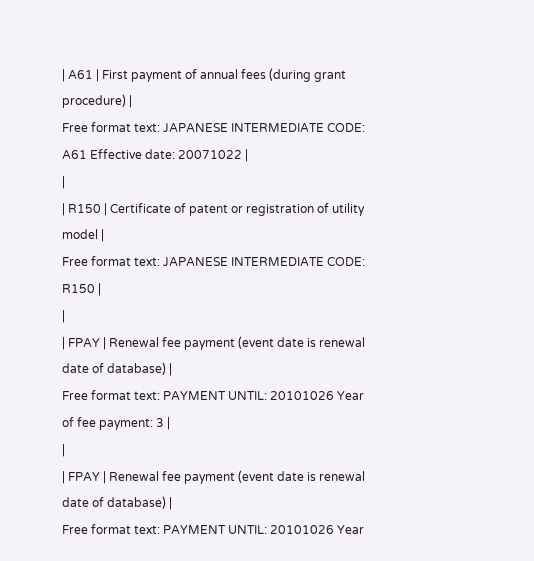| A61 | First payment of annual fees (during grant procedure) |
Free format text: JAPANESE INTERMEDIATE CODE: A61 Effective date: 20071022 |
|
| R150 | Certificate of patent or registration of utility model |
Free format text: JAPANESE INTERMEDIATE CODE: R150 |
|
| FPAY | Renewal fee payment (event date is renewal date of database) |
Free format text: PAYMENT UNTIL: 20101026 Year of fee payment: 3 |
|
| FPAY | Renewal fee payment (event date is renewal date of database) |
Free format text: PAYMENT UNTIL: 20101026 Year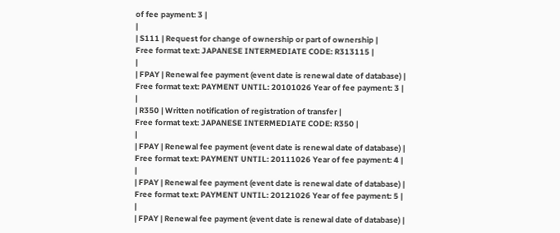of fee payment: 3 |
|
| S111 | Request for change of ownership or part of ownership |
Free format text: JAPANESE INTERMEDIATE CODE: R313115 |
|
| FPAY | Renewal fee payment (event date is renewal date of database) |
Free format text: PAYMENT UNTIL: 20101026 Year of fee payment: 3 |
|
| R350 | Written notification of registration of transfer |
Free format text: JAPANESE INTERMEDIATE CODE: R350 |
|
| FPAY | Renewal fee payment (event date is renewal date of database) |
Free format text: PAYMENT UNTIL: 20111026 Year of fee payment: 4 |
|
| FPAY | Renewal fee payment (event date is renewal date of database) |
Free format text: PAYMENT UNTIL: 20121026 Year of fee payment: 5 |
|
| FPAY | Renewal fee payment (event date is renewal date of database) |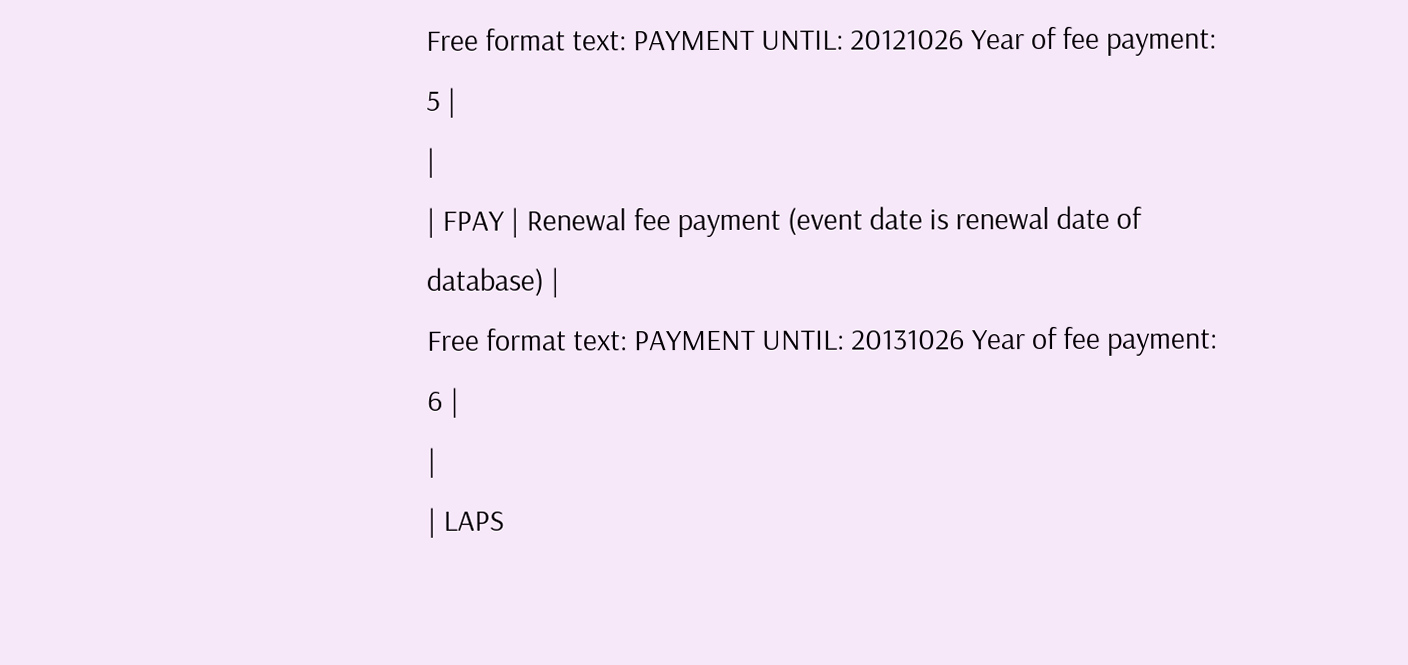Free format text: PAYMENT UNTIL: 20121026 Year of fee payment: 5 |
|
| FPAY | Renewal fee payment (event date is renewal date of database) |
Free format text: PAYMENT UNTIL: 20131026 Year of fee payment: 6 |
|
| LAPS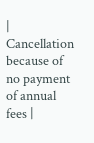| Cancellation because of no payment of annual fees |